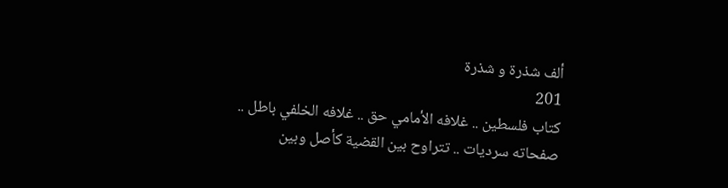ألف شذرة و شذرة
201
كتاب فلسطين .. غلافه الأمامي حق .. غلافه الخلفي باطل ..
صفحاته سرديات .. تتراوح بين القضية كأصل وبين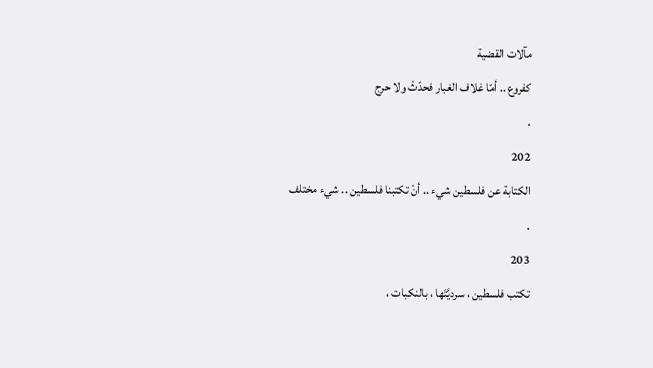مآلات القضية
كفروع .. أمّا غلاف الغبار فحدّثْ ولا حرج
.
202
الكتابة عن فلسطين شيء .. أنْ تكتبنا فلسطين .. شيء مختلف
.
203
تكتب فلسطين ، سرديَّتَها ، بالنكبات ،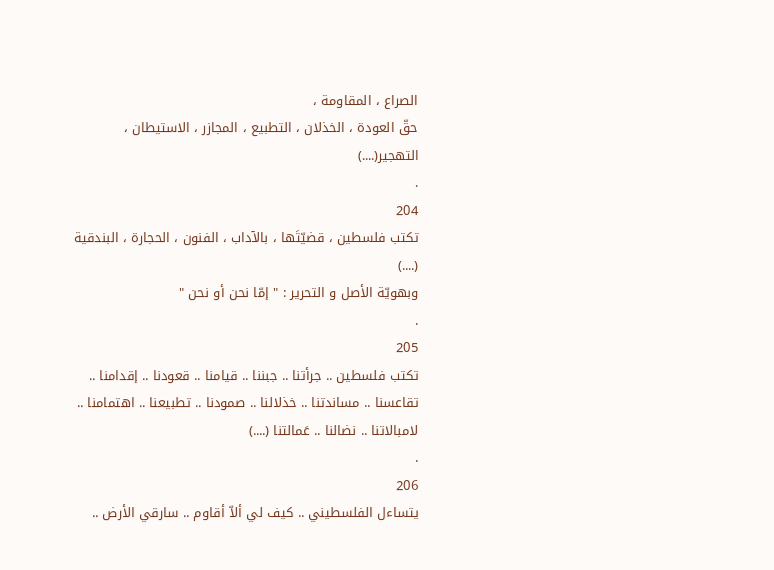الصراع ، المقاومة ،
حقّ العودة ، الخذلان ، التطبيع ، المجازر ، الاستيطان ،
التهجير(....)
.
204
تكتب فلسطين ، قضيّتَها ، بالآداب ، الفنون ، الحجارة ، البندقية (....)
وبهويّة الأصل و التحرير : " إمّا نحن أو نحن "
.
205
تكتب فلسطين .. جرأتنا .. جبننا .. قيامنا .. قعودنا .. إقدامنا ..
تقاعسنا .. مساندتنا .. خذلالنا .. صمودنا .. تطبيعنا .. اهتمامنا ..
لامبالاتنا .. نضالنا .. عَمالتنا (....)
.
206
يتساءل الفلسطيني .. كيف لي ألاّ أقاوم .. سارقي الأرض ..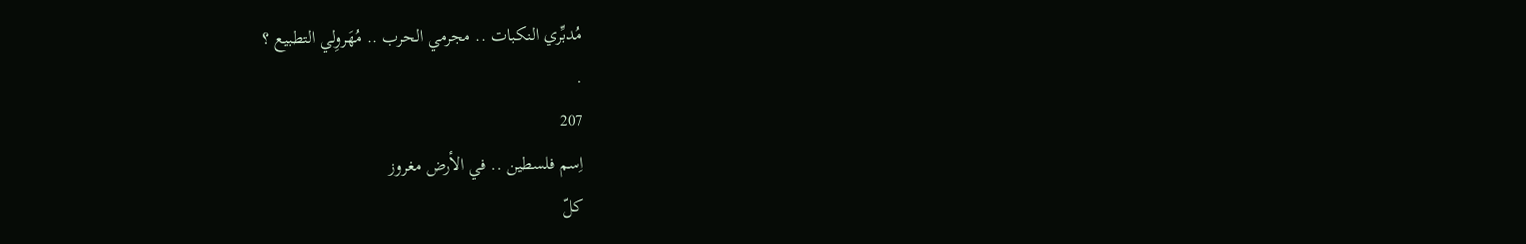مُدبِّري النكبات .. مجرمي الحرب .. مُهَروِلي التطبيع ؟
.
207
اِسم فلسطين .. في الأرض مغروز
كلّ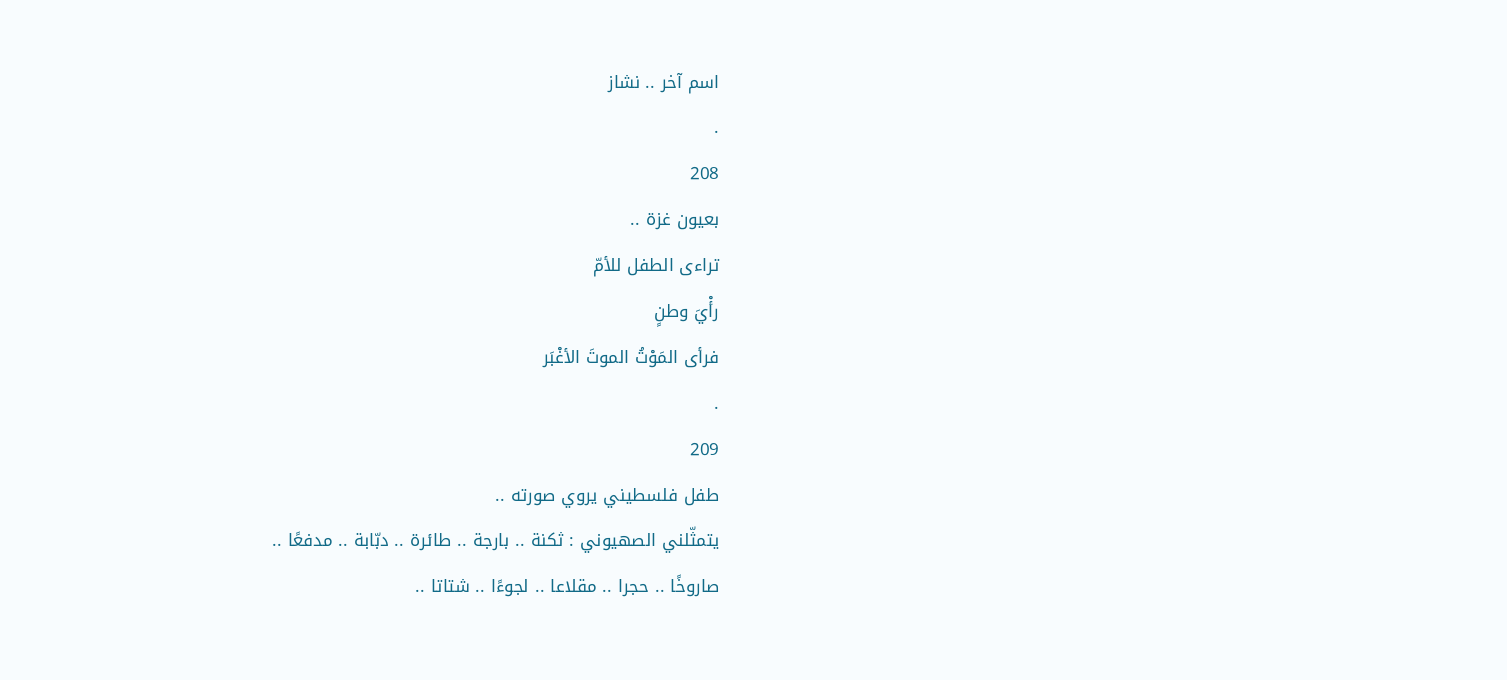اسم آخر .. نشاز
.
208
بعيون غزة ..
تراءى الطفل للأمّ
رأْيَ وطنٍ
فرأى المَوْتُ الموتَ الأغْبَر
.
209
طفل فلسطيني يروي صورته ..
يتمثّلني الصهيوني : ثكنة .. بارجة .. طائرة .. دبّابة .. مدفعًا ..
صاروخًا .. حجرا .. مقلاعا .. لجوءًا .. شتاتا ..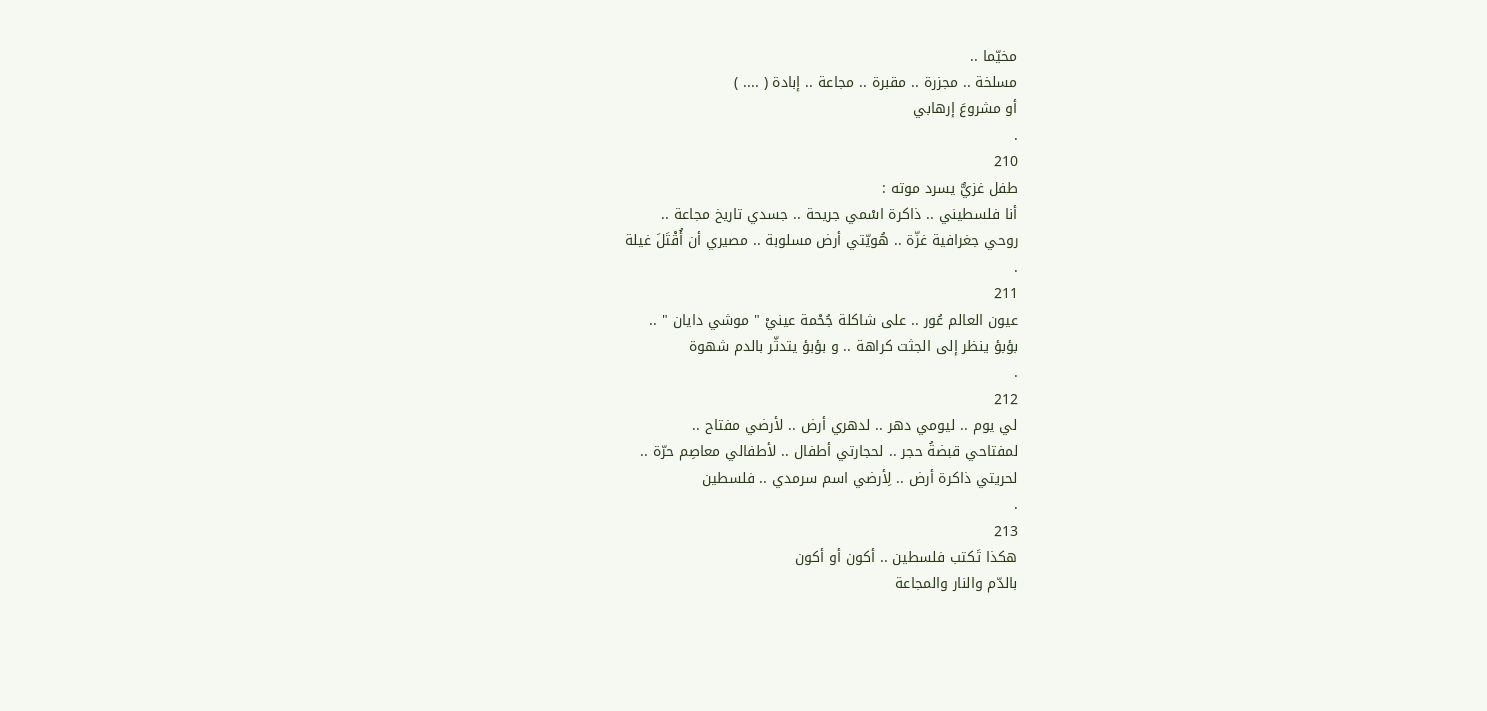مخيّما ..
مسلخة .. مجزرة .. مقبرة .. مجاعة .. إبادة ( .... )
أو مشروعَ إرهابي
.
210
طفل غزيٌّ يسرد موته :
أنا فلسطيني .. ذاكرة اسْمي جريحة .. جسدي تاريخ مجاعة ..
روحي جغرافية غزّة .. هُويّتي أرض مسلوبة .. مصيري أن أُقْتَلَ غيلة
.
211
عيون العالم عُور .. على شاكلة جُحْمة عينيْ " موشي دايان " ..
بؤبؤ ينظر إلى الجثت كراهة .. و بؤبؤ يتدثّر بالدم شهوة
.
212
لي يوم .. ليومي دهر .. لدهري أرض .. لأرضي مفتاح ..
لمفتاحي قبضةُ حجر .. لحجارتي أطفال .. لأطفالي معاصِم حرّة ..
لحريتي ذاكرة أرض .. لِأرضي اسم سرمدي .. فلسطين
.
213
هكذا تَكتب فلسطين .. أكون أو أكون
بالدّم والنار والمجاعة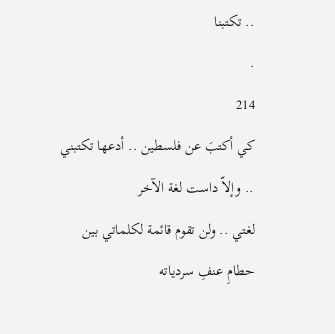.. تكتبنا
.
214
كي أكتبَ عن فلسطين .. أدعها تكتبني .. وإلاّ داست لغة الآخر
لغتي .. ولن تقوم قائمة لكلماتي بين حطامِ عنفِ سردياته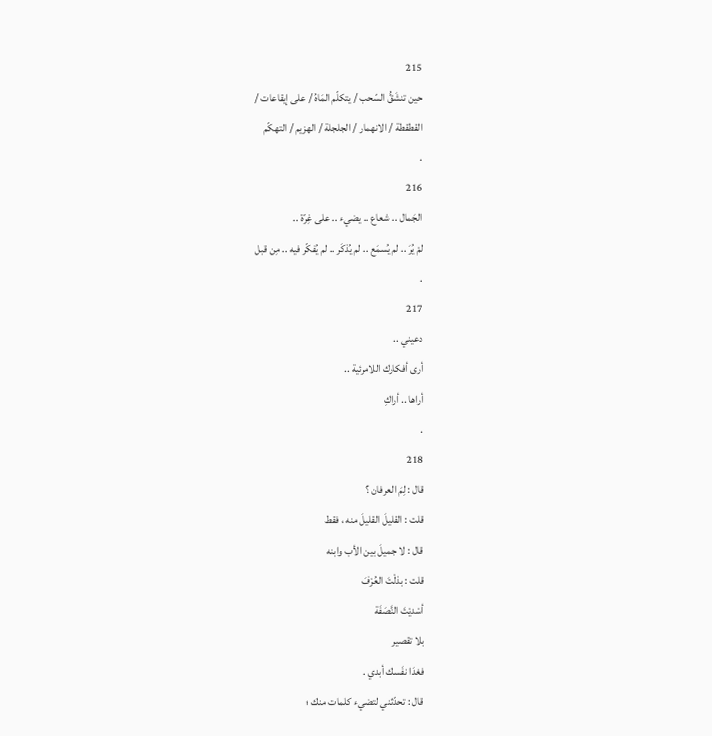215
حين تنشَقُّ السّحب / يتكلّم المَاهُ / على إيقاعات /
القطقطة / الانهمار / الجلجلة / الهزيم / التهكّم
.
216
الجَمال .. شعاع .. يضيء .. على غِرّة ..
لمْ يُرَ .. لم يُسمَع .. لم يُذكَر .. لم يُفكّر فيه .. مِن قبل
.
217
دعيني ..
أرى أفكارك اللامرئية ..
أراها .. أراكِ
.
218
قال : لِمَ العرفان ؟
قلت : القليلَ القليلَ منه ، فقط
قال : لا جميلَ بين الأب وابنه
قلت : بذلْتَ العُرْفَ
أسْديْتَ النَّصَفَة
بلا تقصير
فغدَا نفَسك أبدي .
قال : تحدّثني لتضيء كلمات منك ؛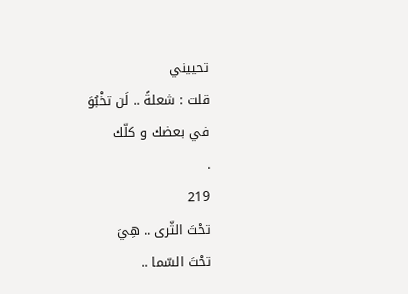تحييني
قلت : شعلةً .. لَن تخْبُوَ
في بعضك و كلّك
.
219
تحْتَ الثّرى .. هِيَ
تحْتَ السّما ..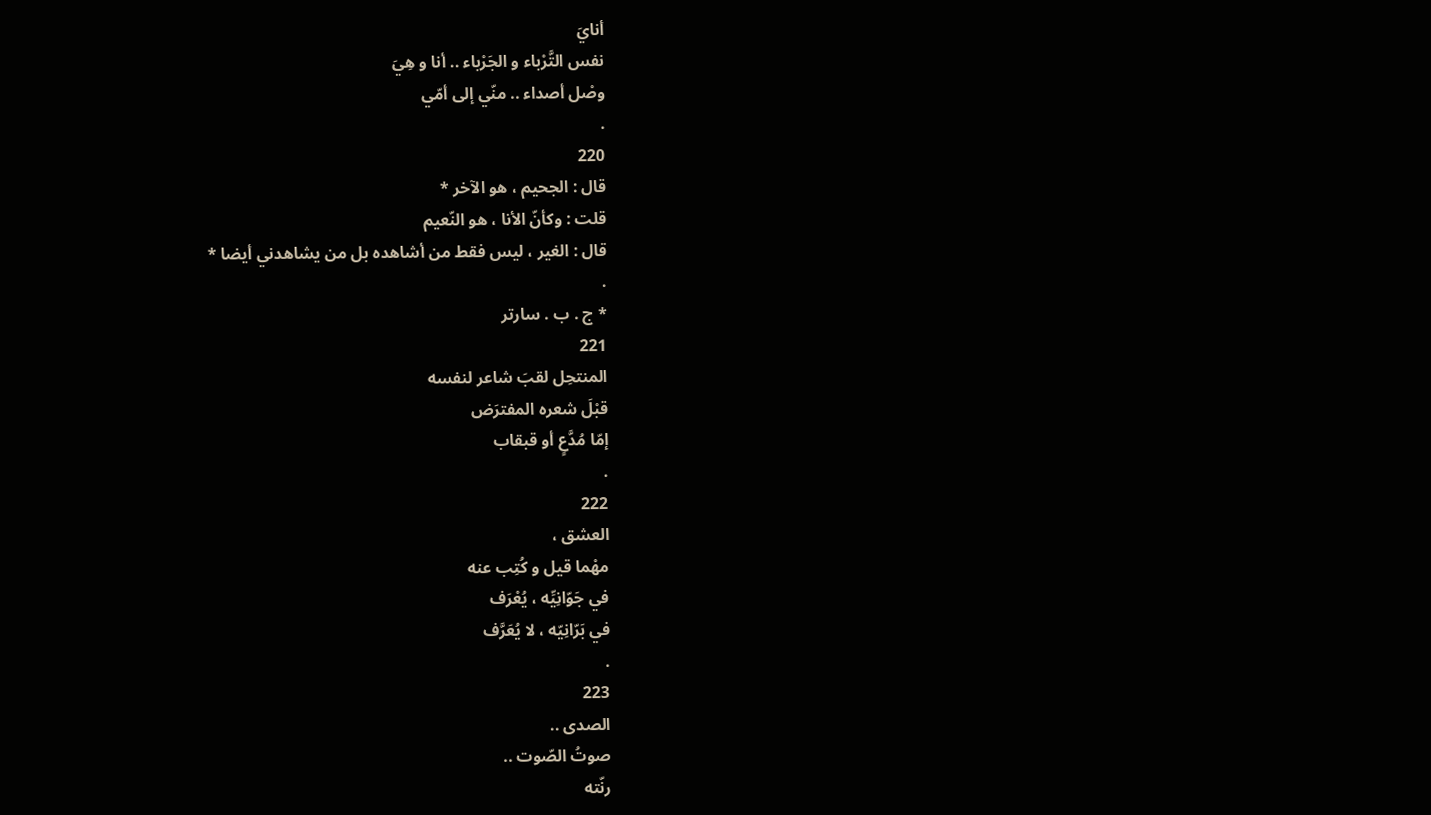أنايَ
نفس التَّرْباء و الجَرْباء .. أنا و هِيَ
وصْل أصداء .. منّي إلى أمّي
.
220
قال : الجحيم ، هو الآخر *
قلت : وكأنّ الأنا ، هو النّعيم
قال : الغير ، ليس فقط من أشاهده بل من يشاهدني أيضا *
.
* ج . ب . سارتر
221
المنتحِل لقبَ شاعر لنفسه
قبْلَ شعره المفترَض
إمّا مُدَّعٍ أو قبقاب
.
222
العشق ،
مهْما قيل و كُتِب عنه
في جَوّانِيِّه ، يُعْرَف
في بَرّانِيّه ، لا يُعَرَّف
.
223
الصدى ..
صوتُ الصّوت ..
رنّته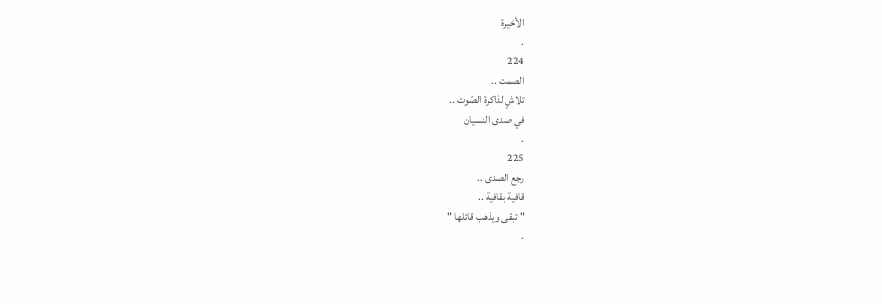الأخيرة
.
224
الصمت ..
تلاشٍ لذاكرة الصّوت ..
في صدى النسيان
.
225
رجع الصدى ..
قافية بقافية ..
" تبقى ويذهب قائلها "
.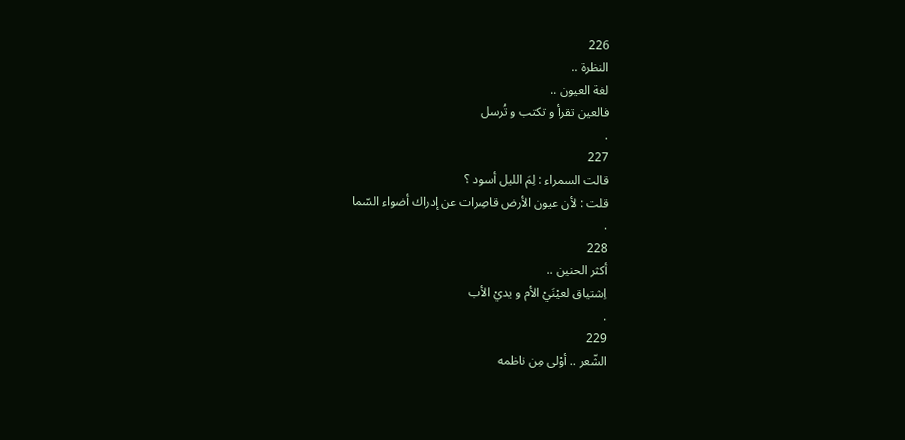226
النظرة ..
لغة العيون ..
فالعين تقرأ و تكتب و تُرسل
.
227
قالت السمراء : لِمَ الليل أسود ؟
قلت : لأن عيون الأرض قاصِرات عن إدراك أضواء السّما
.
228
أكثر الحنين ..
اِشتياق لعيْنَيْ الأم و يديْ الأب
.
229
الشّعر .. أوْلى مِن ناظمه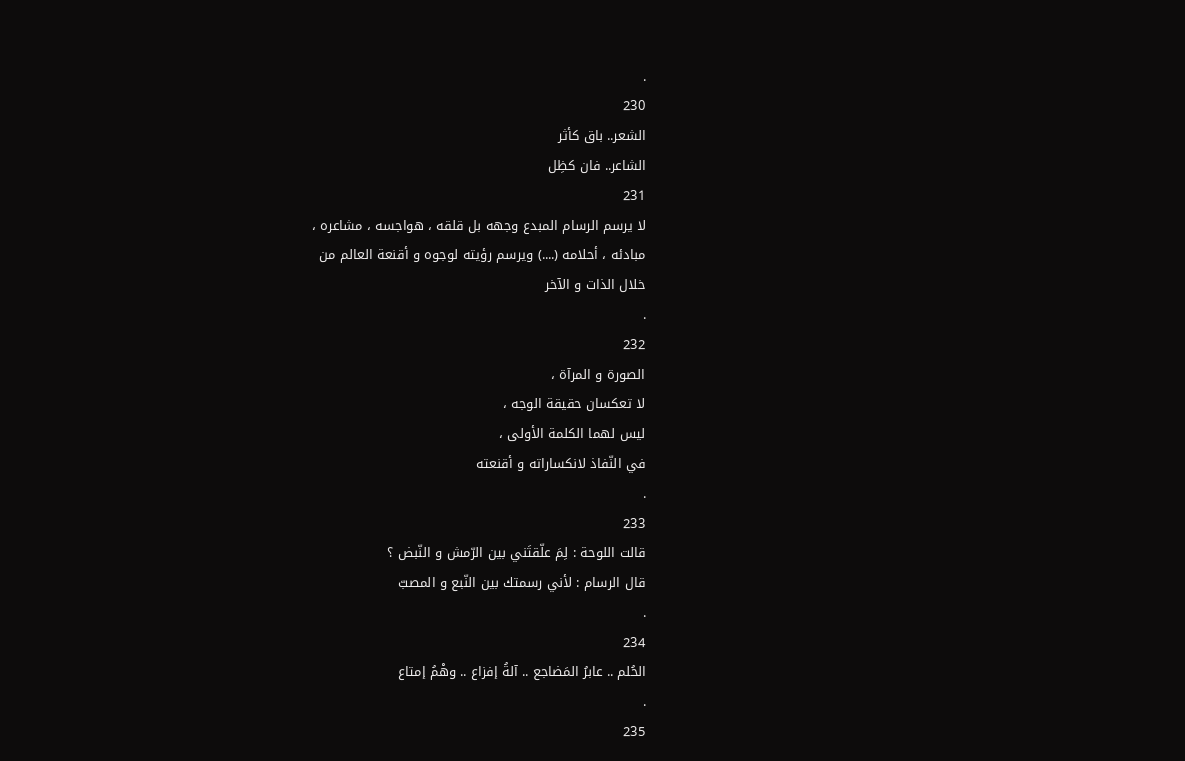.
230
الشعر.. باق كأثر
الشاعر.. فان كظِل
231
لا يرسم الرسام المبدع وجهه بل قلقه ، هواجسه ، مشاعره ،
مبادئه ، أحلامه (....) ويرسم رؤيته لوجوه و أقنعة العالم من
خلال الذات و الآخر
.
232
الصورة و المرآة ،
لا تعكسان حقيقة الوجه ،
ليس لهما الكلمة الأولى ،
في النّفاذ لانكساراته و أقنعته
.
233
قالت اللوحة : لِمَ علّقتَني بين الرّمش و النّبض ؟
قال الرسام : لأني رسمتك بين النّبع و المصبّ
.
234
الحُلم .. عابرُ المَضاجع .. آلةُ إفزاع .. وهْمُ إمتاع
.
235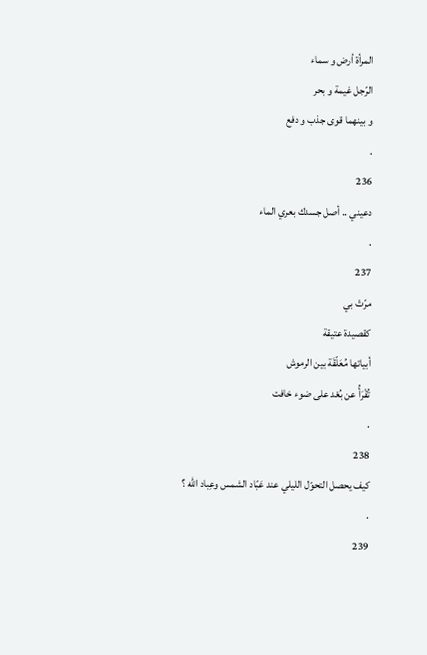المرأة أرض و سماء
الرّجل غيمة و بحر
و بينهما قوى جذب و دفع
.
236
دعيني .. أصل جسدك بعري الماء
.
237
مرّتْ بي
كقصيدة عتيقة
أبياتها مُعَلّقَة بين الرموش
تُقْرَأُ عن بُعْد على ضوء خافت
.
238
كيف يحصل التحوّل الليلي عند عَبّاد الشمس وعِباد الله ؟
.
239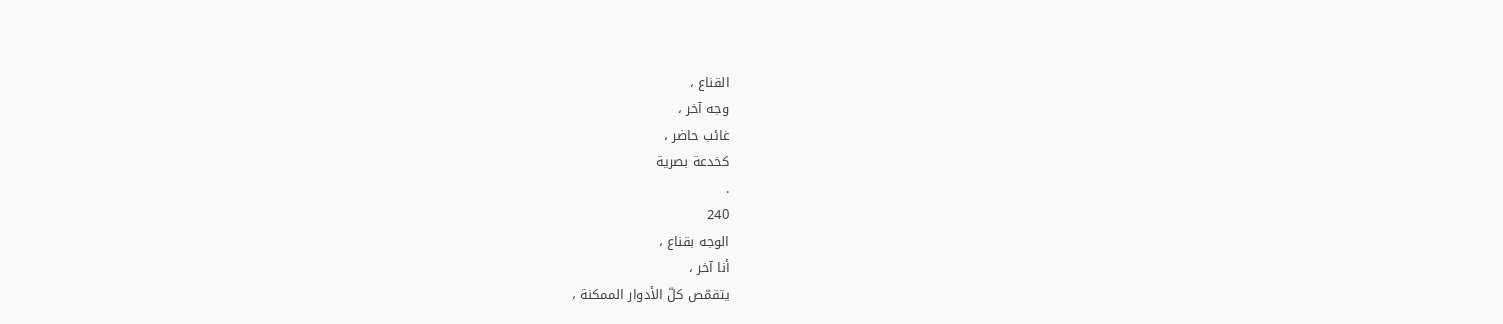القناع ،
وجه آخر ،
غائب حاضر ،
كخدعة بصرية
.
240
الوجه بقناع ،
أنا آخر ،
يتقمّص كلّ الأدوار الممكنة ،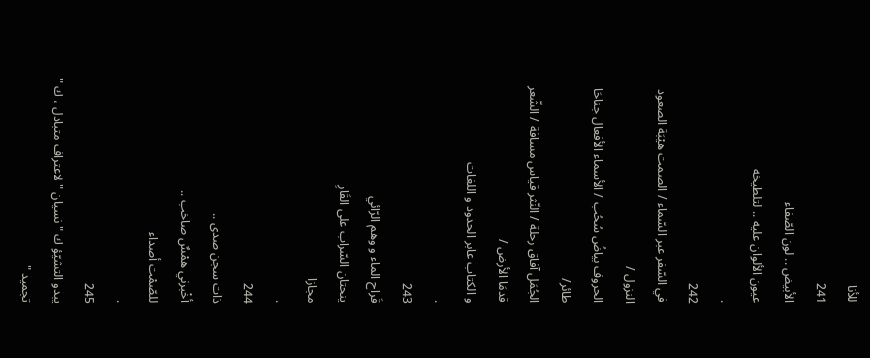للأنا
241
الأبيض .. لون الصّفاء
عيون الألوان عليه .. لتلطيخه
.
242
في السّفر عبر السّماء / الصمت هيْبَة الصعود النزول /
الحروف بياضُ سُحُب / الأسماء الأفعال جناحَا طائر/
الجُمَل آفاق رحلة / النّثر قياس مسافة / الشّعر قدمَا الأرض /
و الكتاب عابر الحدود و اللغات
.
243
قَراح الماء و وهم الرّائي
ينحتان السّراب على القَارِ
مجازا
.
244
ذات سجن صدى ..
أخْبرني همْسٌ صاخب ..
للصّمْت أصداء
.
245
يبدو التشيّؤ ك " نسيان " لاعتراف متبادل ، ك " تجميد "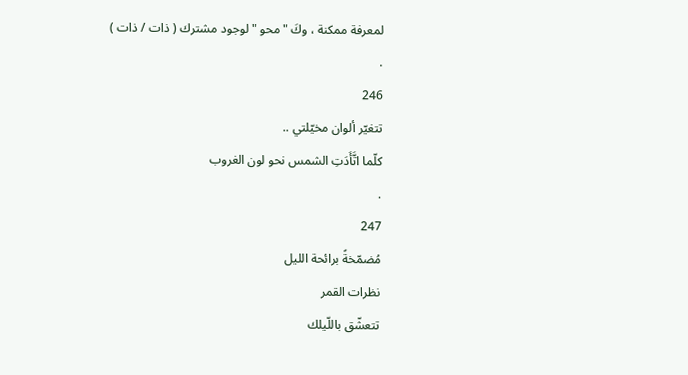لمعرفة ممكنة ، وكَ " محو " لوجود مشترك ( ذات / ذات )
.
246
تتغيّر ألوان مخيّلتي ..
كلّما اتَّأَدَتِ الشمس نحو لون الغروب
.
247
مُضمّخةً برائحة الليل
نظرات القمر
تتعشّق باللّيلك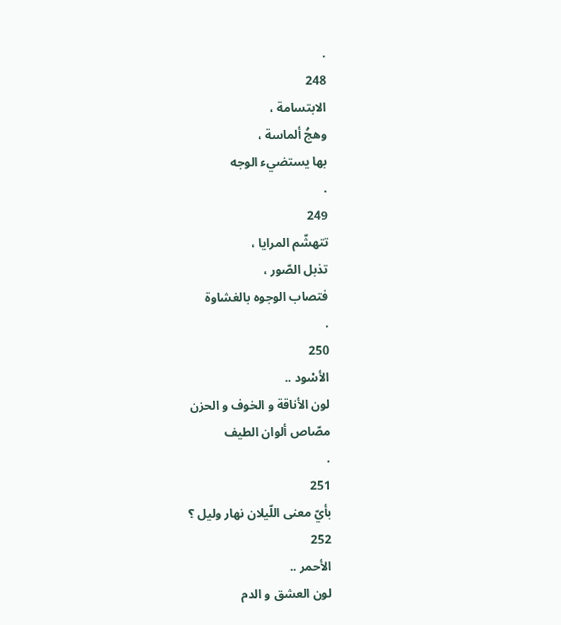.
248
الابتسامة ،
وهجُ ألماسة ،
بها يستضيء الوجه
.
249
تتهشّم المرايا ،
تذبل الصّور ،
فتصاب الوجوه بالغشاوة
.
250
الأسْود ..
لون الأناقة و الخوف و الحزن
مصّاص ألوان الطيف
.
251
بأيّ معنى اللّيلان نهار وليل ؟
252
الأحمر ..
لون العشق و الدم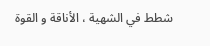شطط في الشهية ، الأناقة و القوة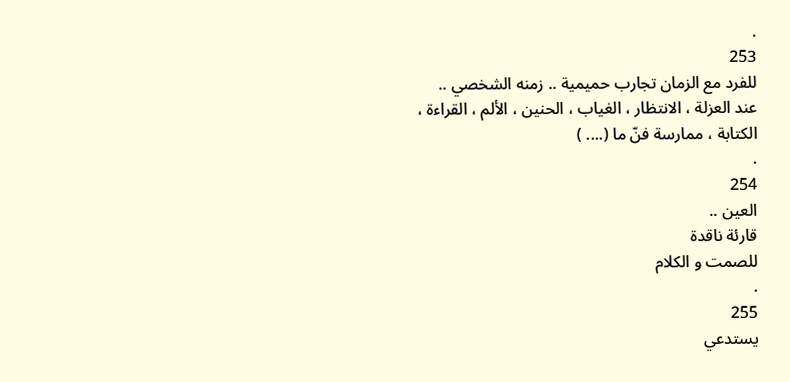.
253
للفرد مع الزمان تجارب حميمية .. زمنه الشخصي ..
عند العزلة ، الانتظار ، الغياب ، الحنين ، الألم ، القراءة ،
الكتابة ، ممارسة فنّ ما (.... )
.
254
العين ..
قارئة ناقدة
للصمت و الكلام
.
255
يستدعي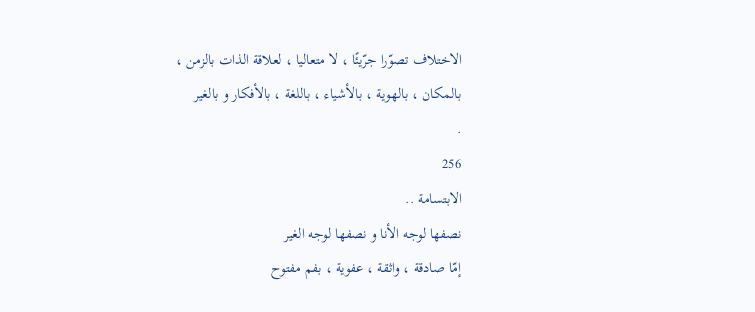الاختلاف تصوّرا جرّيئًا ، لا متعاليا ، لعلاقة الذات بالزمن ،
بالمكان ، بالهوية ، بالأشياء ، باللغة ، بالأفكار و بالغير
.
256
الابتسامة ..
نصفها لوجه الأنا و نصفها لوجه الغير
إمّا صادقة ، واثقة ، عفوية ، بفم مفتوح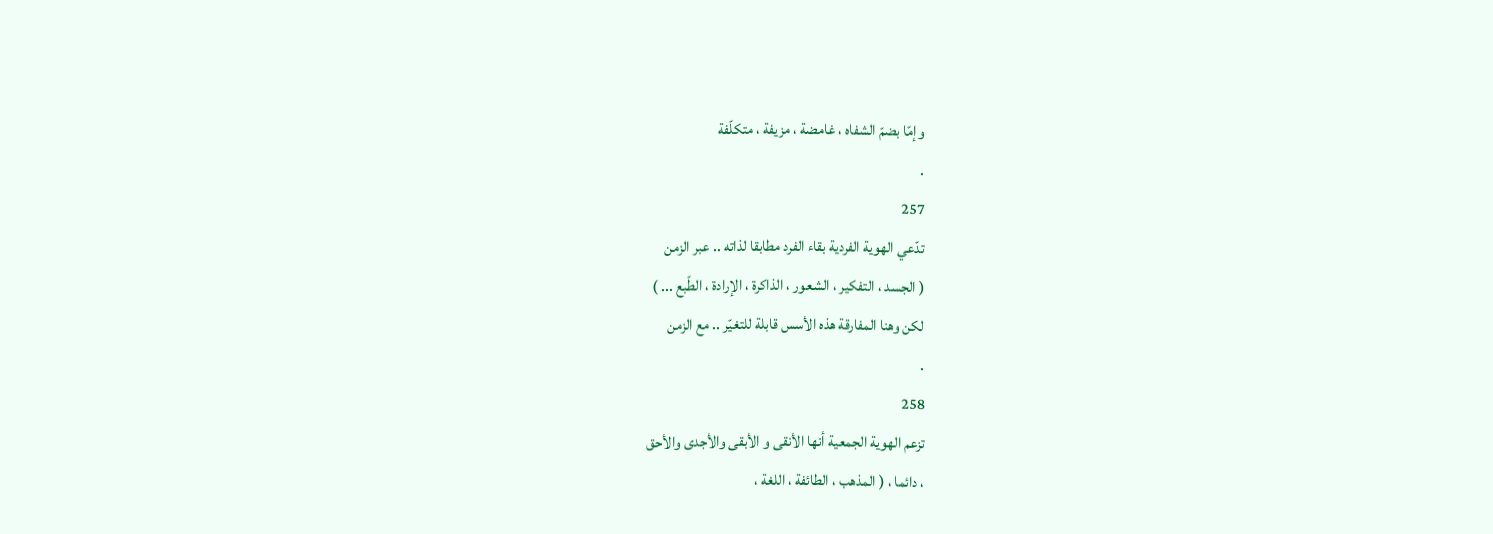وإمّا بضمّ الشفاه ، غامضة ، مزيفة ، متكلّفة
.
257
تدّعي الهوية الفردية بقاء الفرد مطابقا لذاته .. عبر الزمن
( الجسد ، التفكير ، الشعور ، الذاكرة ، الإرادة ، الطّبع ... )
لكن وهنا المفارقة هذه الأسس قابلة للتغيّر .. مع الزمن
.
258
تزعم الهوية الجمعية أنها الأنقى و الأبقى والأجدى والأحق
، دائما ، ( المذهب ، الطائفة ، اللغة ،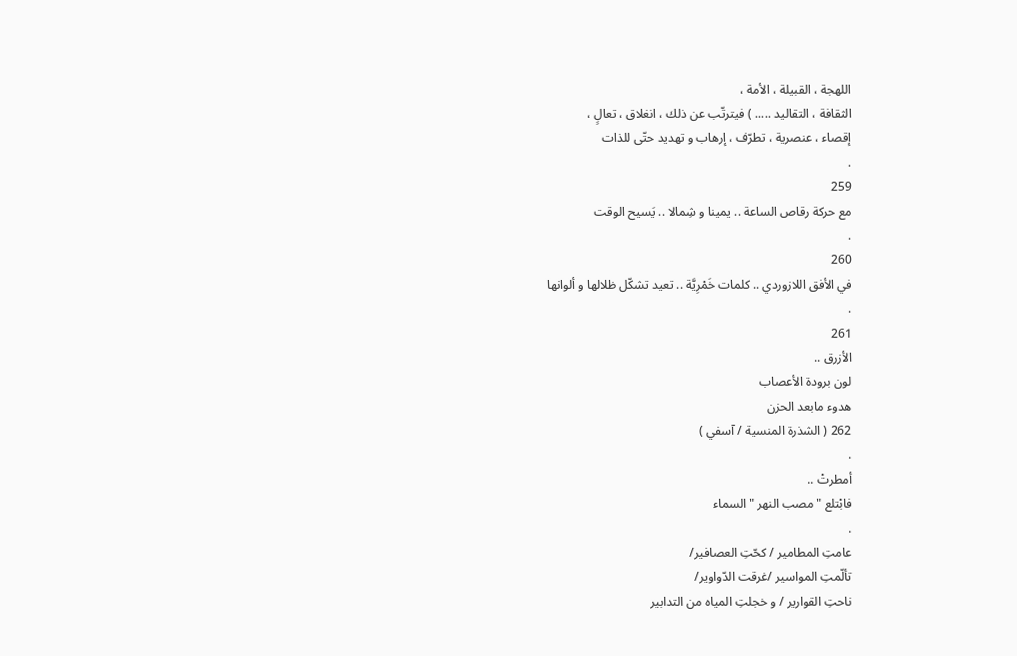اللهجة ، القبيلة ، الأمة ،
الثقافة ، التقاليد ..... ) فيترتّب عن ذلك ، انغلاق ، تعالٍ ،
إقصاء ، عنصرية ، تطرّف ، إرهاب و تهديد حتّى للذات
.
259
مع حركة رقاص الساعة .. يمينا و شِمالا .. يَسيح الوقت
.
260
في الأفق اللازوردي .. كلمات خَمْرِيَّة .. تعيد تشكّل ظلالها و ألوانها
.
261
الأزرق ..
لون برودة الأعصاب
هدوء مابعد الحزن
262 ( الشذرة المنسية / آسفي )
.
أمطرتْ ..
فابْتلع " مصب النهر " السماء
.
عامتِ المطامير / كحّتِ العصافير/
تألّمتِ المواسير /غرقت الدّواوير/
ناحتِ القوارير / و خجلتِ المياه من التدابير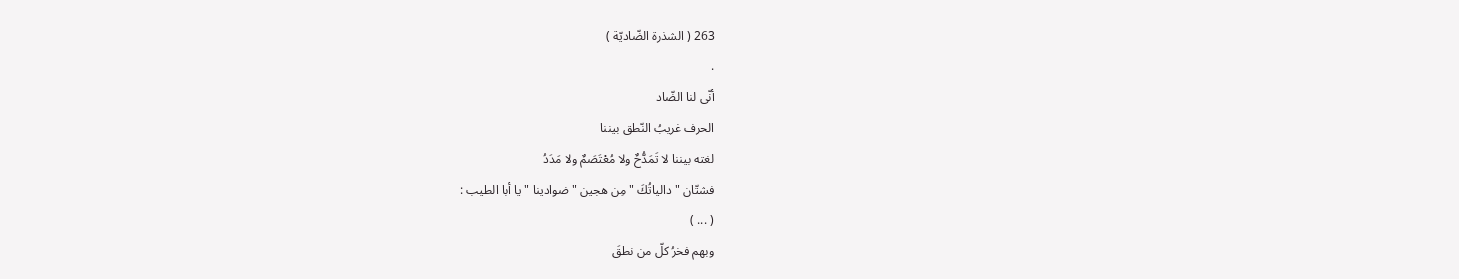263 ( الشذرة الضّاديّة )
.
أنّى لنا الضّاد
الحرف غريبُ النّطق بيننا
لغته بيننا لا تَمَدُّحٌ ولا مُعْتَصَمٌ ولا مَدَدُ
فشتّان " دالياتُكَ " مِن هجين " ضوادينا " يا أبا الطيب :
( ... )
وبهم فخرُ كلّ من نطقَ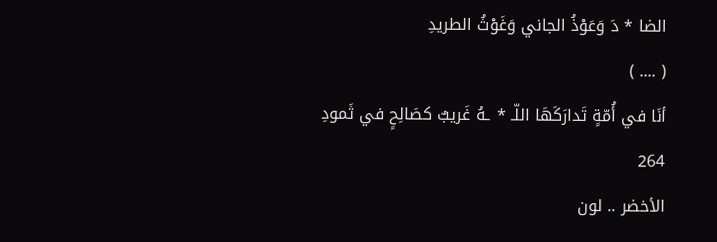الضا * دَ وَعَوْذُ الجاني وَغَوْثُ الطريدِ
( .... )
أنَا في أُمّةٍ تَدارَكَهَا اللّـ * ـهُ غَريبٌ كصَالِحٍ في ثَمودِ
264
الأخضر .. لون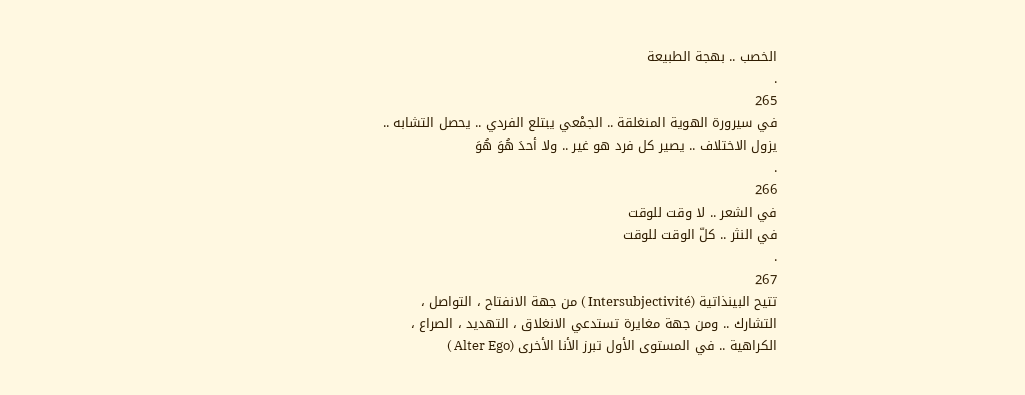الخصب .. بهجة الطبيعة
.
265
في سيرورة الهوية المنغلقة .. الجمْعي يبتلع الفردي .. يحصل التشابه ..
يزول الاختلاف .. يصير كل فرد هو غير .. ولا أحدَ هُوَ هُوَ
.
266
في الشعر .. لا وقت للوقت
في النثر .. كلّ الوقت للوقت
.
267
تتيح البينذاتية (Intersubjectivité ) من جهة الانفتاح ، التواصل ،
التشارك .. ومن جهة مغايرة تستدعي الانغلاق ، التهديد ، الصراع ،
الكراهية .. في المستوى الأول تبرز الأنا الأخرى (Alter Ego )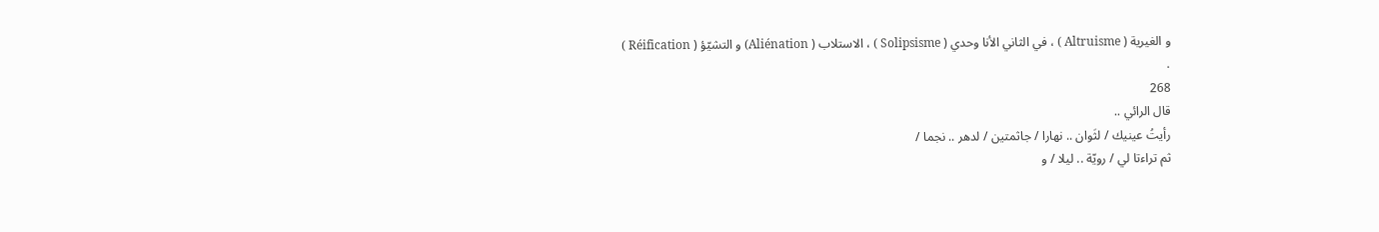و الغيرية ( Altruisme ) ، في الثاني الأنا وحدي ( Solipsisme ) ، الاستلاب ( Aliénation) و التشيّؤ ( Réification )
.
268
قال الرائي ..
رأيتُ عينيك / لثَوان .. نهارا / جاثمتين / لدهر .. نجما /
ثم تراءتا لي / رويّة .. ليلا / و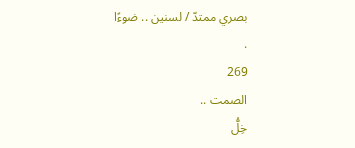بصري ممتدّ / لسنين .. ضوءًا
.
269
الصمت ..
خِلُّ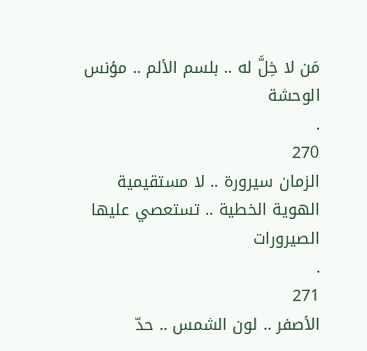مَن لا خِلَّ له .. بلسم الألم .. مؤنس الوحشة
.
270
الزمان سيرورة .. لا مستقيمية
الهوية الخطية .. تستعصي عليها الصيرورات
.
271
الأصفر .. لون الشمس .. حدّ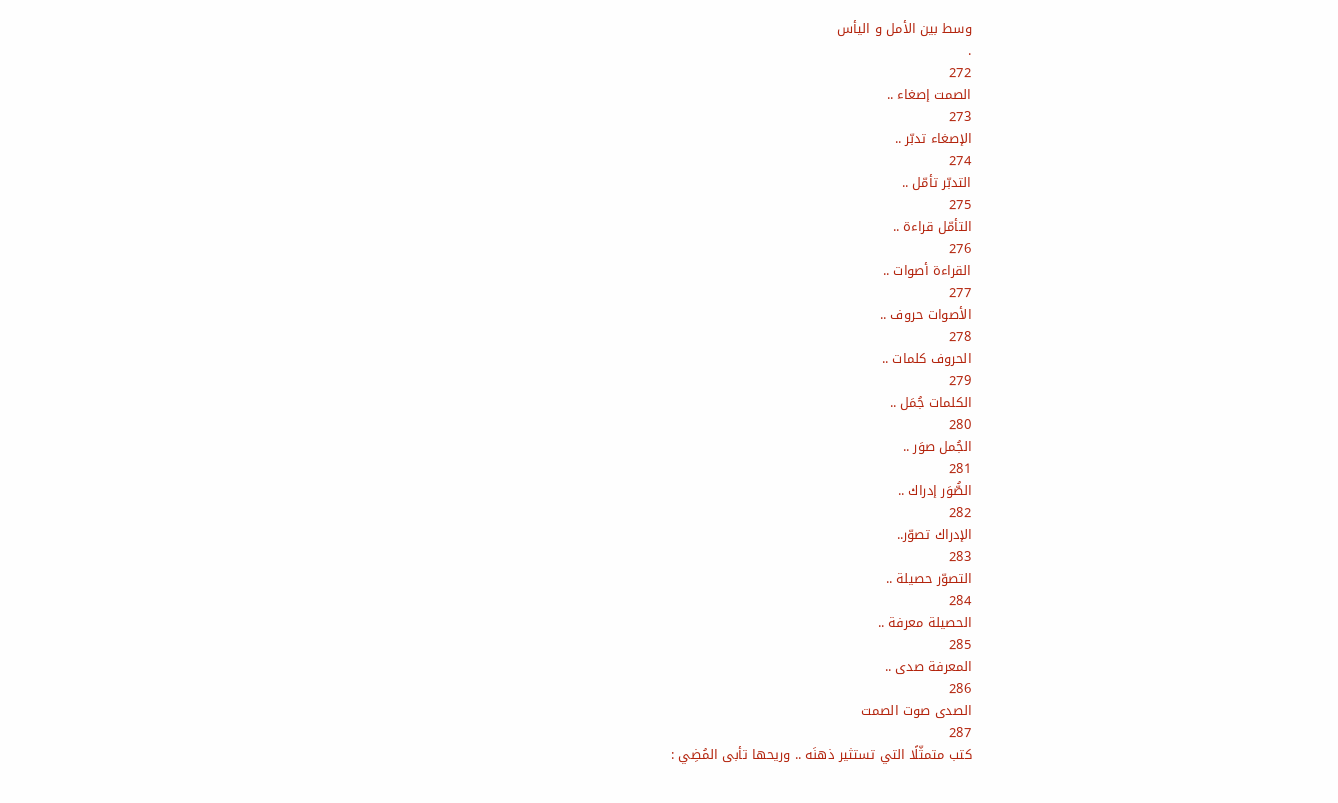وسط بين الأمل و اليأس
.
272
الصمت إصغاء ..
273
الإصغاء تدبّر ..
274
التدبّر تأمّل ..
275
التأمّل قراءة ..
276
القراءة أصوات ..
277
الأصوات حروف ..
278
الحروف كلمات ..
279
الكلمات جُمَل ..
280
الجُمل صوَر ..
281
الصُّوَر إدراك ..
282
الإدراك تصوّر..
283
التصوّر حصيلة ..
284
الحصيلة معرفة ..
285
المعرفة صدى ..
286
الصدى صوت الصمت
287
كتب متمثّلًا التي تستثير ذهنَه .. وريحها تأبى المُضِي :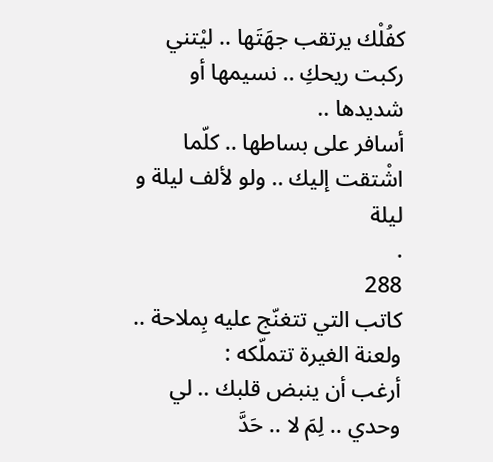كفُلْك يرتقب جهَتَها .. ليْتني ركبت ريحكِ .. نسيمها أو شديدها ..
أسافر على بساطها .. كلّما اشْتقت إليك .. ولو لألف ليلة و ليلة
.
288
كاتب التي تتغنّج عليه بِملاحة .. ولعنة الغيرة تتملّكه :
أرغب أن ينبض قلبك .. لي وحدي .. لِمَ لا .. حَدَّ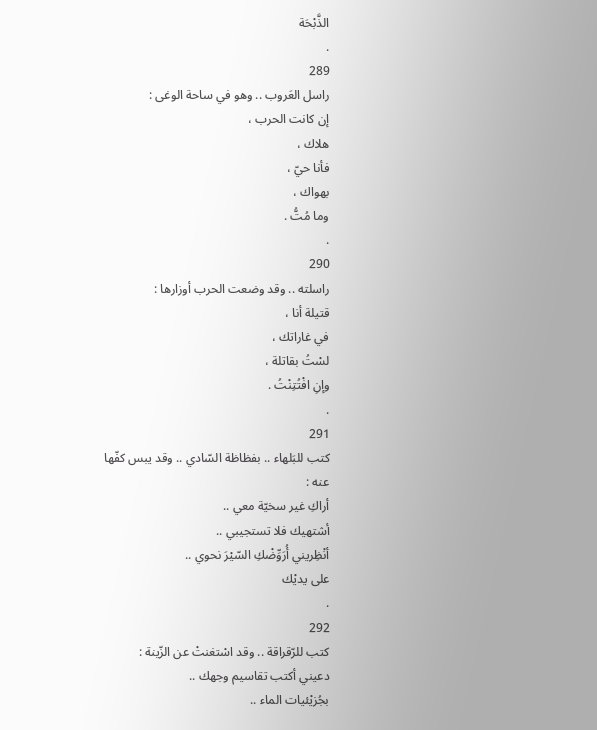الذَّبْحَة
.
289
راسل العَروب .. وهو في ساحة الوغى :
إن كانت الحرب ،
هلاك ،
فأنا حيّ ،
بهواك ،
وما مُتُّ .
.
290
راسلته .. وقد وضعت الحرب أوزارها :
قتيلة أنا ،
في غاراتك ،
لسْتُ بقاتلة ،
وإنِ افْتُتِنْتُ .
.
291
كتب للبَلهاء .. بفظاظة السّادي .. وقد يبس كفّها عنه :
أراكِ غير سخيّة معي ..
أشتهيك فلا تستجيبي ..
أنْظِريني أُرَوِّضْكِ السّيْرَ نحوي ..
على يديْك
.
292
كتب للرّقراقة .. وقد اسْتغنتْ عن الزّينة :
دعيني أكتب تقاسيم وجهك ..
بجُزيْئيات الماء ..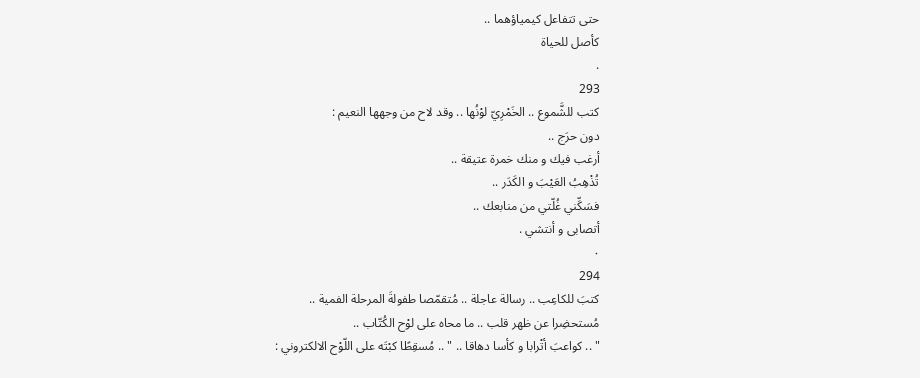حتى تتفاعل كيمياؤهما ..
كأصل للحياة
.
293
كتب للشَّموع .. الخَمْرِيّ لوْنُها .. وقد لاح من وجهها النعيم :
دون حرَج ..
أرغب فيك و منك خمرة عتيقة ..
تُذْهِبُ العَيْبَ و الكَدَر ..
فسَكِّني غُلّتي من منابعك ..
أتصابى و أنتشي .
٠
294
كتبَ للكاعِب .. رسالة عاجلة .. مُتقمّصا طفولةَ المرحلة الفمية ..
مُستحضِرا عن ظهر قلب .. ما محاه على لوْح الكُتّاب ..
" .. كواعبَ أتْرابا و كأسا دهاقا .. " .. مُسقِطًا كبْتَه على اللّوْح الالكتروني :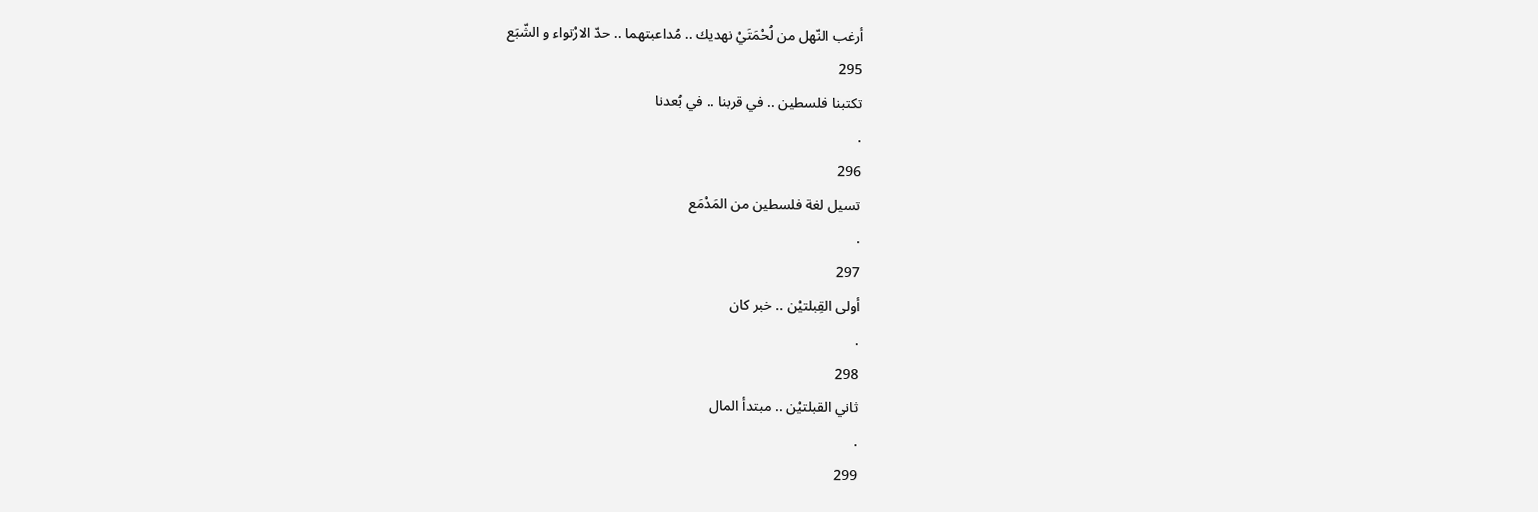أرغب النّهل من لُحْمَتَيْ نهديك .. مُداعبتهما .. حدّ الارْتواء و الشّبَع
295
تكتبنا فلسطين .. في قربنا .. في بُعدنا
.
296
تسيل لغة فلسطين من المَدْمَع
.
297
أولى القِبلتيْن .. خبر كان
.
298
ثاني القبلتيْن .. مبتدأ المال
.
299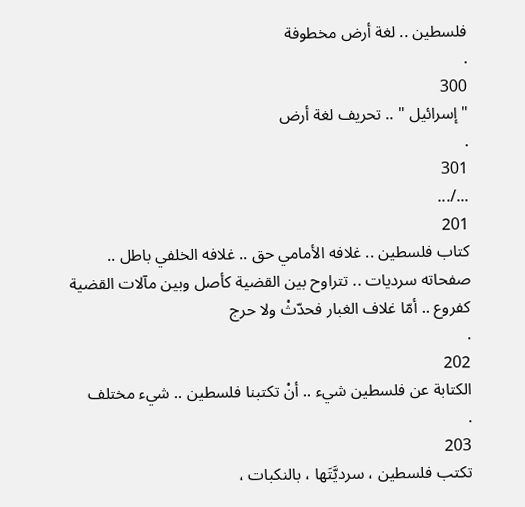فلسطين .. لغة أرض مخطوفة
.
300
" إسرائيل " .. تحريف لغة أرض
.
301
.../...
201
كتاب فلسطين .. غلافه الأمامي حق .. غلافه الخلفي باطل ..
صفحاته سرديات .. تتراوح بين القضية كأصل وبين مآلات القضية
كفروع .. أمّا غلاف الغبار فحدّثْ ولا حرج
.
202
الكتابة عن فلسطين شيء .. أنْ تكتبنا فلسطين .. شيء مختلف
.
203
تكتب فلسطين ، سرديَّتَها ، بالنكبات ،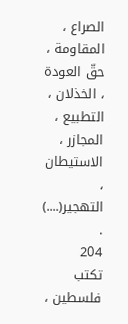الصراع ، المقاومة ،
حقّ العودة ، الخذلان ، التطبيع ، المجازر ، الاستيطان ،
التهجير(....)
.
204
تكتب فلسطين ،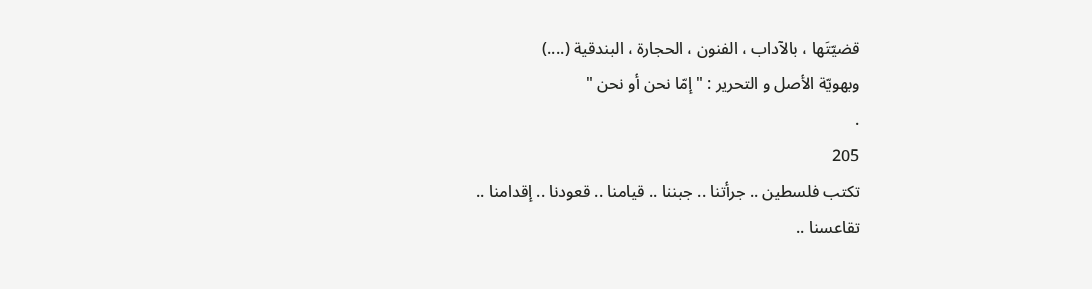قضيّتَها ، بالآداب ، الفنون ، الحجارة ، البندقية (....)
وبهويّة الأصل و التحرير : " إمّا نحن أو نحن "
.
205
تكتب فلسطين .. جرأتنا .. جبننا .. قيامنا .. قعودنا .. إقدامنا ..
تقاعسنا ..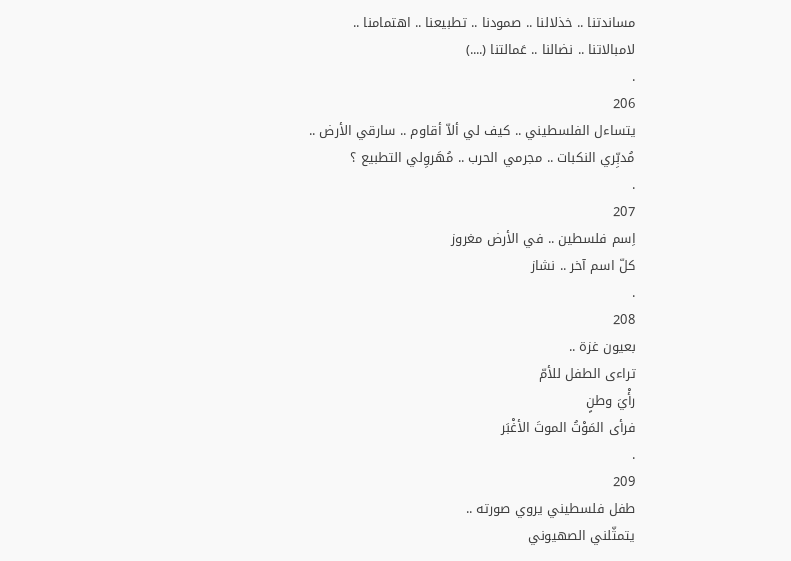مساندتنا .. خذلالنا .. صمودنا .. تطبيعنا .. اهتمامنا ..
لامبالاتنا .. نضالنا .. عَمالتنا (....)
.
206
يتساءل الفلسطيني .. كيف لي ألاّ أقاوم .. سارقي الأرض ..
مُدبِّري النكبات .. مجرمي الحرب .. مُهَروِلي التطبيع ؟
.
207
اِسم فلسطين .. في الأرض مغروز
كلّ اسم آخر .. نشاز
.
208
بعيون غزة ..
تراءى الطفل للأمّ
رأْيَ وطنٍ
فرأى المَوْتُ الموتَ الأغْبَر
.
209
طفل فلسطيني يروي صورته ..
يتمثّلني الصهيوني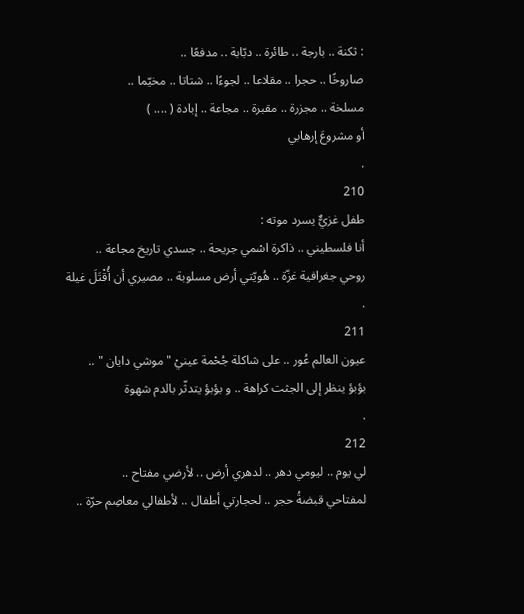: ثكنة .. بارجة .. طائرة .. دبّابة .. مدفعًا ..
صاروخًا .. حجرا .. مقلاعا .. لجوءًا .. شتاتا .. مخيّما ..
مسلخة .. مجزرة .. مقبرة .. مجاعة .. إبادة ( .... )
أو مشروعَ إرهابي
.
210
طفل غزيٌّ يسرد موته :
أنا فلسطيني .. ذاكرة اسْمي جريحة .. جسدي تاريخ مجاعة ..
روحي جغرافية غزّة .. هُويّتي أرض مسلوبة .. مصيري أن أُقْتَلَ غيلة
.
211
عيون العالم عُور .. على شاكلة جُحْمة عينيْ " موشي دايان " ..
بؤبؤ ينظر إلى الجثت كراهة .. و بؤبؤ يتدثّر بالدم شهوة
.
212
لي يوم .. ليومي دهر .. لدهري أرض .. لأرضي مفتاح ..
لمفتاحي قبضةُ حجر .. لحجارتي أطفال .. لأطفالي معاصِم حرّة ..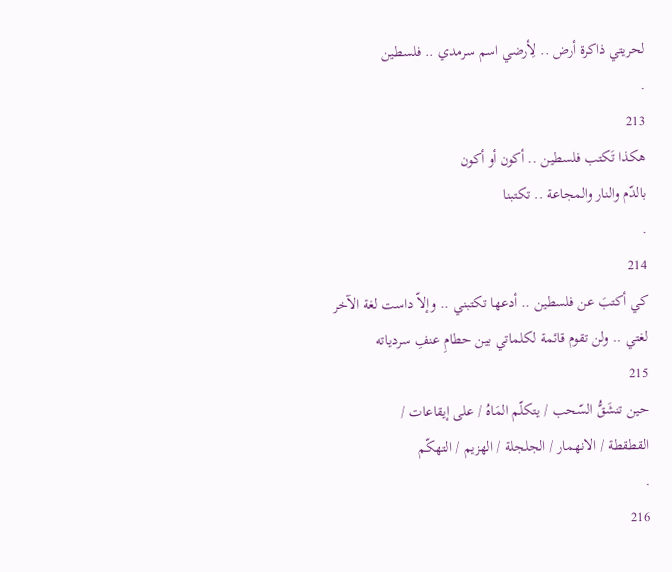لحريتي ذاكرة أرض .. لِأرضي اسم سرمدي .. فلسطين
.
213
هكذا تَكتب فلسطين .. أكون أو أكون
بالدّم والنار والمجاعة .. تكتبنا
.
214
كي أكتبَ عن فلسطين .. أدعها تكتبني .. وإلاّ داست لغة الآخر
لغتي .. ولن تقوم قائمة لكلماتي بين حطامِ عنفِ سردياته
215
حين تنشَقُّ السّحب / يتكلّم المَاهُ / على إيقاعات /
القطقطة / الانهمار / الجلجلة / الهزيم / التهكّم
.
216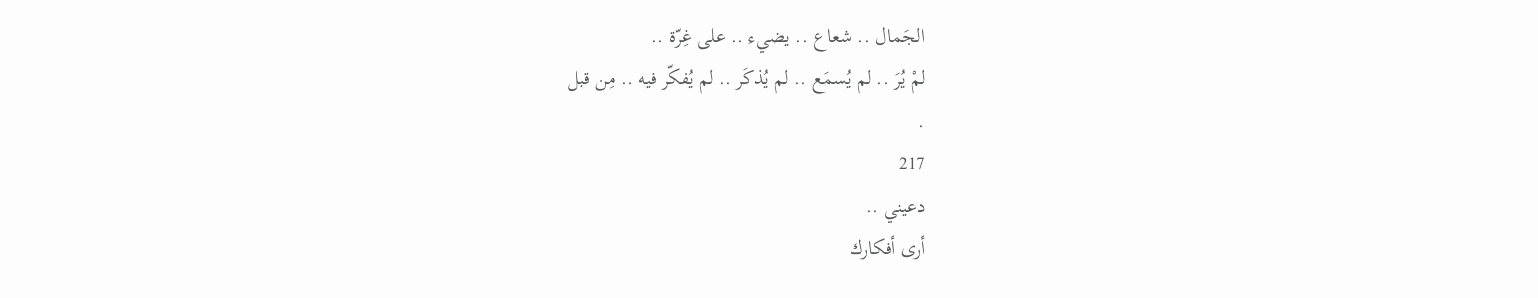الجَمال .. شعاع .. يضيء .. على غِرّة ..
لمْ يُرَ .. لم يُسمَع .. لم يُذكَر .. لم يُفكّر فيه .. مِن قبل
.
217
دعيني ..
أرى أفكارك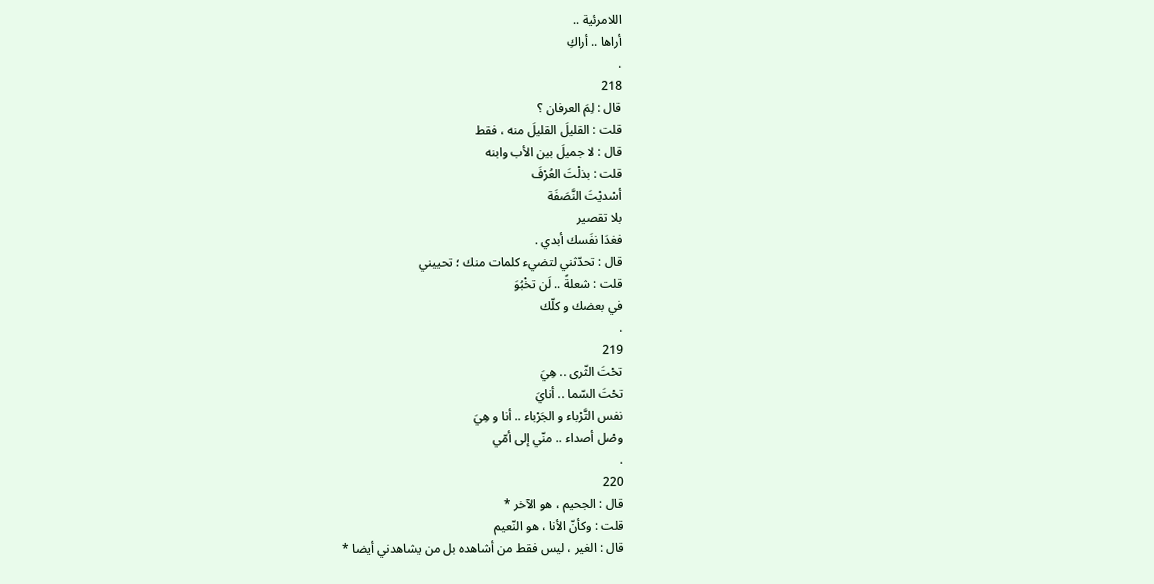اللامرئية ..
أراها .. أراكِ
.
218
قال : لِمَ العرفان ؟
قلت : القليلَ القليلَ منه ، فقط
قال : لا جميلَ بين الأب وابنه
قلت : بذلْتَ العُرْفَ
أسْديْتَ النَّصَفَة
بلا تقصير
فغدَا نفَسك أبدي .
قال : تحدّثني لتضيء كلمات منك ؛ تحييني
قلت : شعلةً .. لَن تخْبُوَ
في بعضك و كلّك
.
219
تحْتَ الثّرى .. هِيَ
تحْتَ السّما .. أنايَ
نفس التَّرْباء و الجَرْباء .. أنا و هِيَ
وصْل أصداء .. منّي إلى أمّي
.
220
قال : الجحيم ، هو الآخر *
قلت : وكأنّ الأنا ، هو النّعيم
قال : الغير ، ليس فقط من أشاهده بل من يشاهدني أيضا *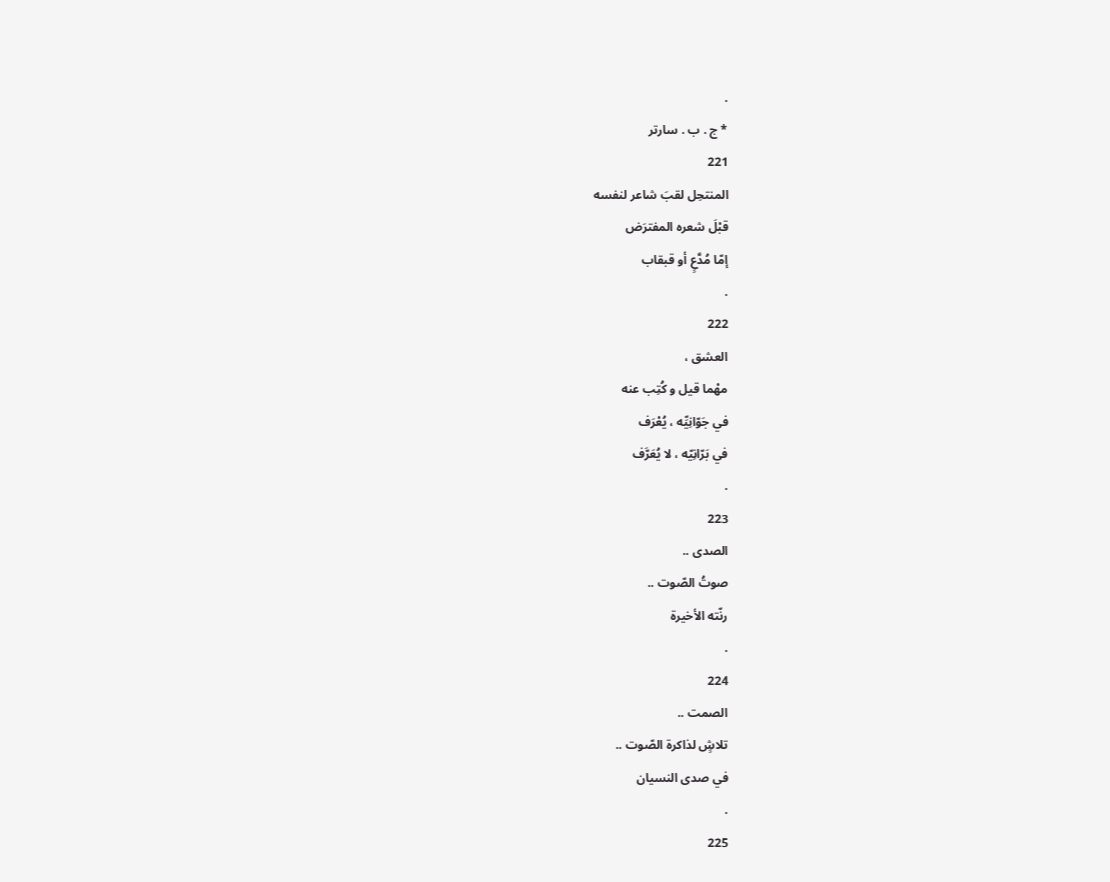.
* ج . ب . سارتر
221
المنتحِل لقبَ شاعر لنفسه
قبْلَ شعره المفترَض
إمّا مُدَّعٍ أو قبقاب
.
222
العشق ،
مهْما قيل و كُتِب عنه
في جَوّانِيِّه ، يُعْرَف
في بَرّانِيّه ، لا يُعَرَّف
.
223
الصدى ..
صوتُ الصّوت ..
رنّته الأخيرة
.
224
الصمت ..
تلاشٍ لذاكرة الصّوت ..
في صدى النسيان
.
225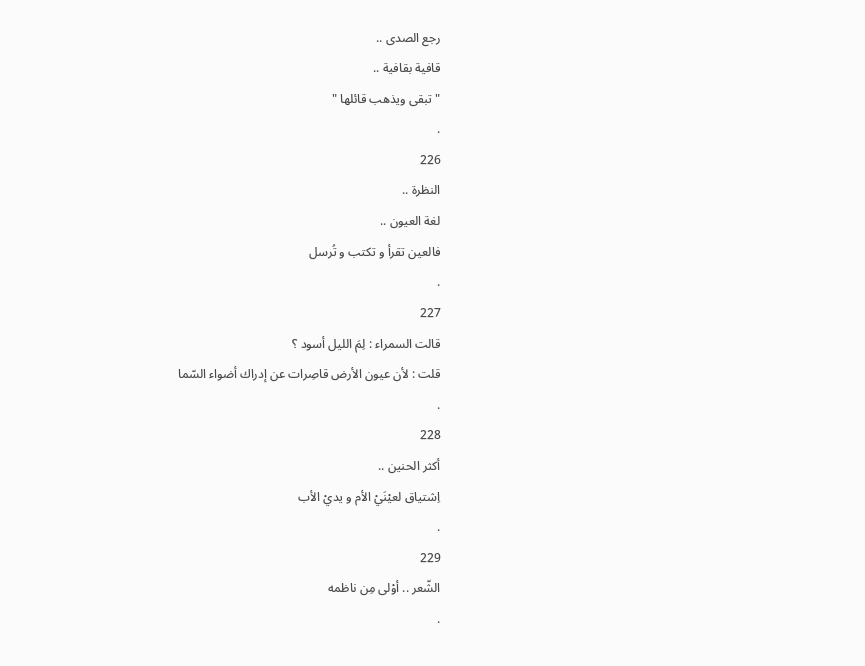رجع الصدى ..
قافية بقافية ..
" تبقى ويذهب قائلها "
.
226
النظرة ..
لغة العيون ..
فالعين تقرأ و تكتب و تُرسل
.
227
قالت السمراء : لِمَ الليل أسود ؟
قلت : لأن عيون الأرض قاصِرات عن إدراك أضواء السّما
.
228
أكثر الحنين ..
اِشتياق لعيْنَيْ الأم و يديْ الأب
.
229
الشّعر .. أوْلى مِن ناظمه
.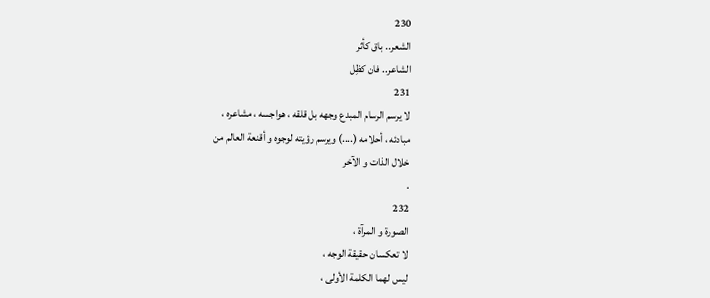230
الشعر.. باق كأثر
الشاعر.. فان كظِل
231
لا يرسم الرسام المبدع وجهه بل قلقه ، هواجسه ، مشاعره ،
مبادئه ، أحلامه (....) ويرسم رؤيته لوجوه و أقنعة العالم من
خلال الذات و الآخر
.
232
الصورة و المرآة ،
لا تعكسان حقيقة الوجه ،
ليس لهما الكلمة الأولى ،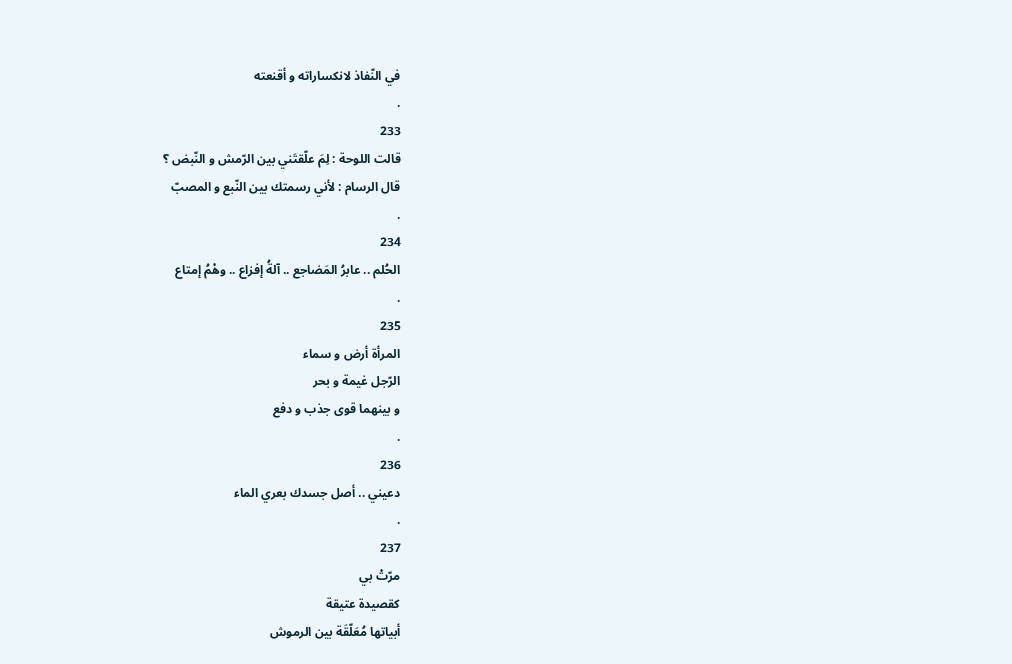في النّفاذ لانكساراته و أقنعته
.
233
قالت اللوحة : لِمَ علّقتَني بين الرّمش و النّبض ؟
قال الرسام : لأني رسمتك بين النّبع و المصبّ
.
234
الحُلم .. عابرُ المَضاجع .. آلةُ إفزاع .. وهْمُ إمتاع
.
235
المرأة أرض و سماء
الرّجل غيمة و بحر
و بينهما قوى جذب و دفع
.
236
دعيني .. أصل جسدك بعري الماء
.
237
مرّتْ بي
كقصيدة عتيقة
أبياتها مُعَلّقَة بين الرموش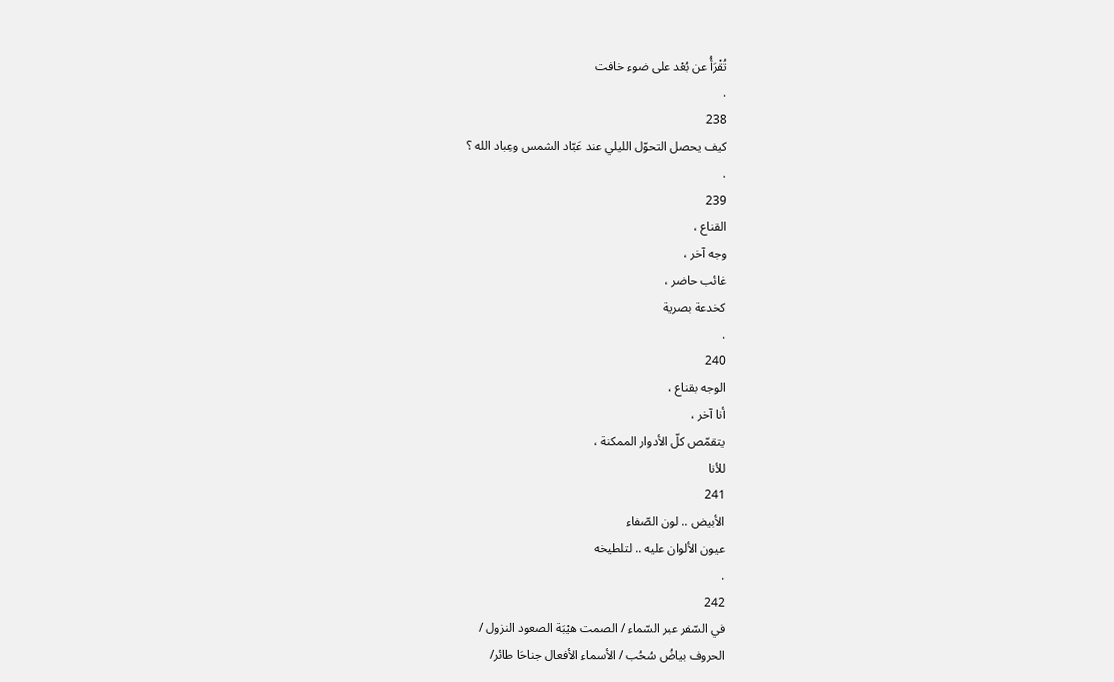تُقْرَأُ عن بُعْد على ضوء خافت
.
238
كيف يحصل التحوّل الليلي عند عَبّاد الشمس وعِباد الله ؟
.
239
القناع ،
وجه آخر ،
غائب حاضر ،
كخدعة بصرية
.
240
الوجه بقناع ،
أنا آخر ،
يتقمّص كلّ الأدوار الممكنة ،
للأنا
241
الأبيض .. لون الصّفاء
عيون الألوان عليه .. لتلطيخه
.
242
في السّفر عبر السّماء / الصمت هيْبَة الصعود النزول /
الحروف بياضُ سُحُب / الأسماء الأفعال جناحَا طائر/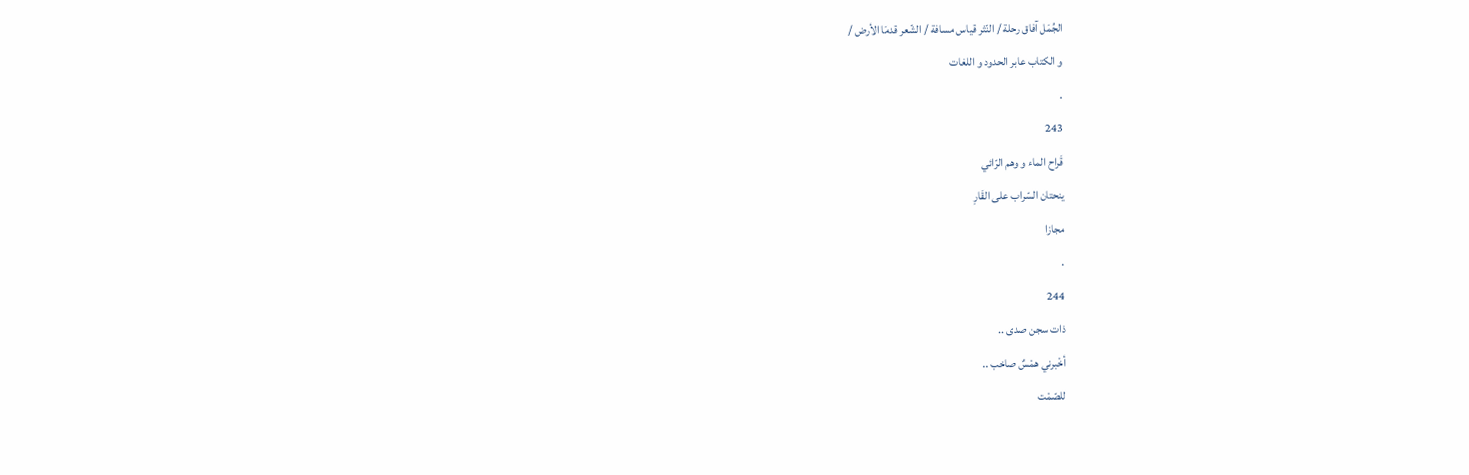الجُمَل آفاق رحلة / النّثر قياس مسافة / الشّعر قدمَا الأرض /
و الكتاب عابر الحدود و اللغات
.
243
قَراح الماء و وهم الرّائي
ينحتان السّراب على القَارِ
مجازا
.
244
ذات سجن صدى ..
أخْبرني همْسٌ صاخب ..
للصّمْت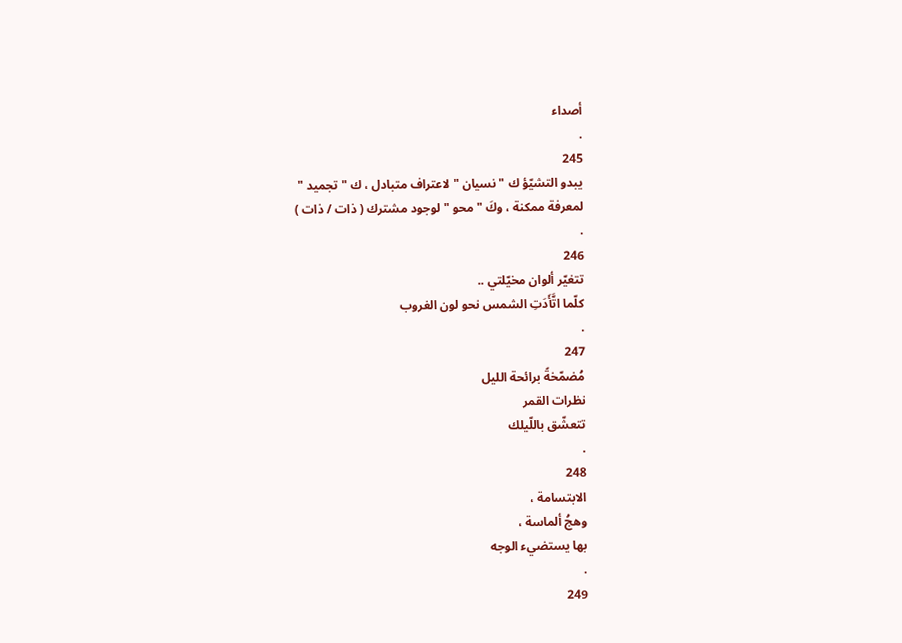أصداء
.
245
يبدو التشيّؤ ك " نسيان " لاعتراف متبادل ، ك " تجميد "
لمعرفة ممكنة ، وكَ " محو " لوجود مشترك ( ذات / ذات )
.
246
تتغيّر ألوان مخيّلتي ..
كلّما اتَّأَدَتِ الشمس نحو لون الغروب
.
247
مُضمّخةً برائحة الليل
نظرات القمر
تتعشّق باللّيلك
.
248
الابتسامة ،
وهجُ ألماسة ،
بها يستضيء الوجه
.
249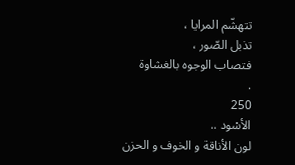تتهشّم المرايا ،
تذبل الصّور ،
فتصاب الوجوه بالغشاوة
.
250
الأسْود ..
لون الأناقة و الخوف و الحزن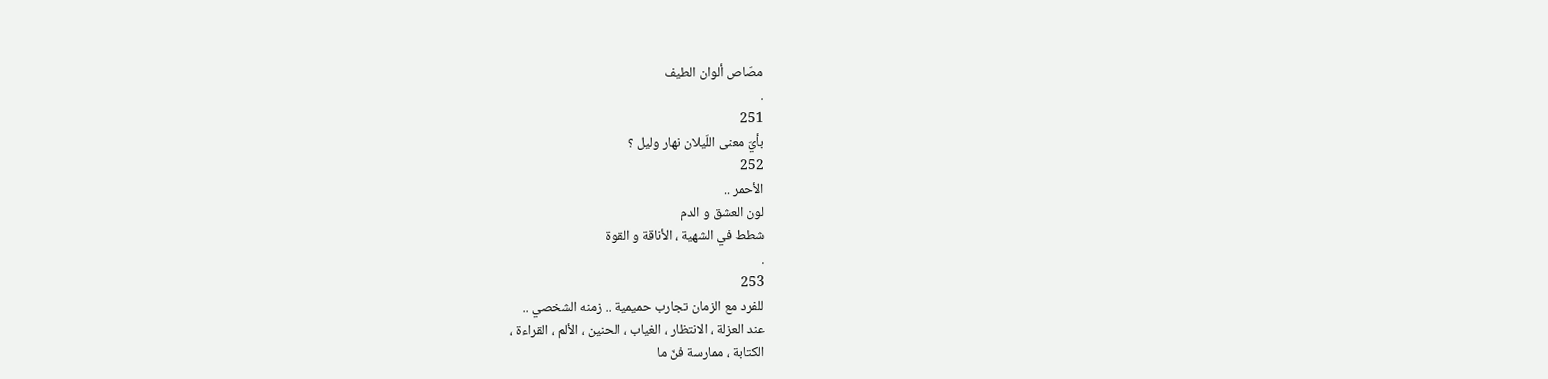مصّاص ألوان الطيف
.
251
بأيّ معنى اللّيلان نهار وليل ؟
252
الأحمر ..
لون العشق و الدم
شطط في الشهية ، الأناقة و القوة
.
253
للفرد مع الزمان تجارب حميمية .. زمنه الشخصي ..
عند العزلة ، الانتظار ، الغياب ، الحنين ، الألم ، القراءة ،
الكتابة ، ممارسة فنّ ما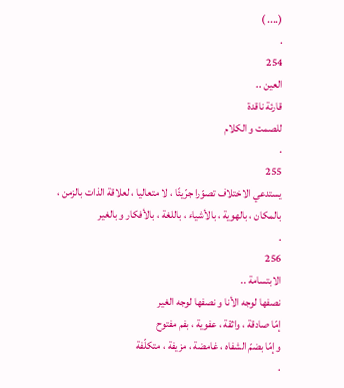(.... )
.
254
العين ..
قارئة ناقدة
للصمت و الكلام
.
255
يستدعي الاختلاف تصوّرا جرّيئًا ، لا متعاليا ، لعلاقة الذات بالزمن ،
بالمكان ، بالهوية ، بالأشياء ، باللغة ، بالأفكار و بالغير
.
256
الابتسامة ..
نصفها لوجه الأنا و نصفها لوجه الغير
إمّا صادقة ، واثقة ، عفوية ، بفم مفتوح
وإمّا بضمّ الشفاه ، غامضة ، مزيفة ، متكلّفة
.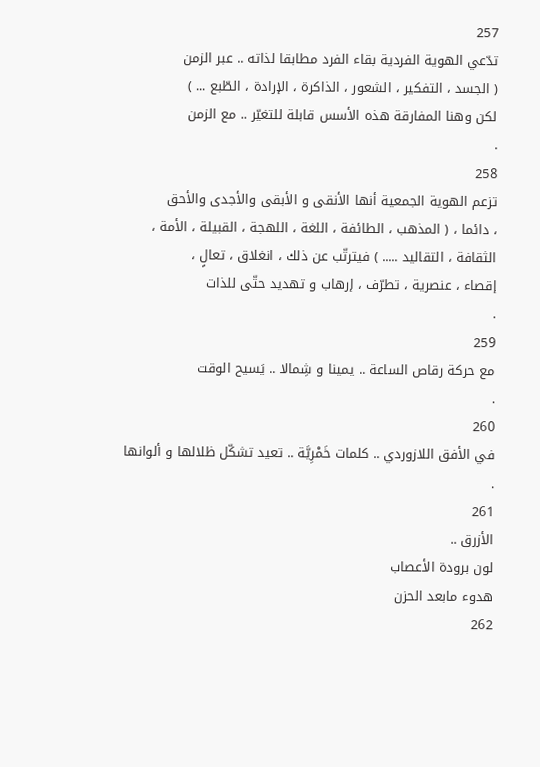257
تدّعي الهوية الفردية بقاء الفرد مطابقا لذاته .. عبر الزمن
( الجسد ، التفكير ، الشعور ، الذاكرة ، الإرادة ، الطّبع ... )
لكن وهنا المفارقة هذه الأسس قابلة للتغيّر .. مع الزمن
.
258
تزعم الهوية الجمعية أنها الأنقى و الأبقى والأجدى والأحق
، دائما ، ( المذهب ، الطائفة ، اللغة ، اللهجة ، القبيلة ، الأمة ،
الثقافة ، التقاليد ..... ) فيترتّب عن ذلك ، انغلاق ، تعالٍ ،
إقصاء ، عنصرية ، تطرّف ، إرهاب و تهديد حتّى للذات
.
259
مع حركة رقاص الساعة .. يمينا و شِمالا .. يَسيح الوقت
.
260
في الأفق اللازوردي .. كلمات خَمْرِيَّة .. تعيد تشكّل ظلالها و ألوانها
.
261
الأزرق ..
لون برودة الأعصاب
هدوء مابعد الحزن
262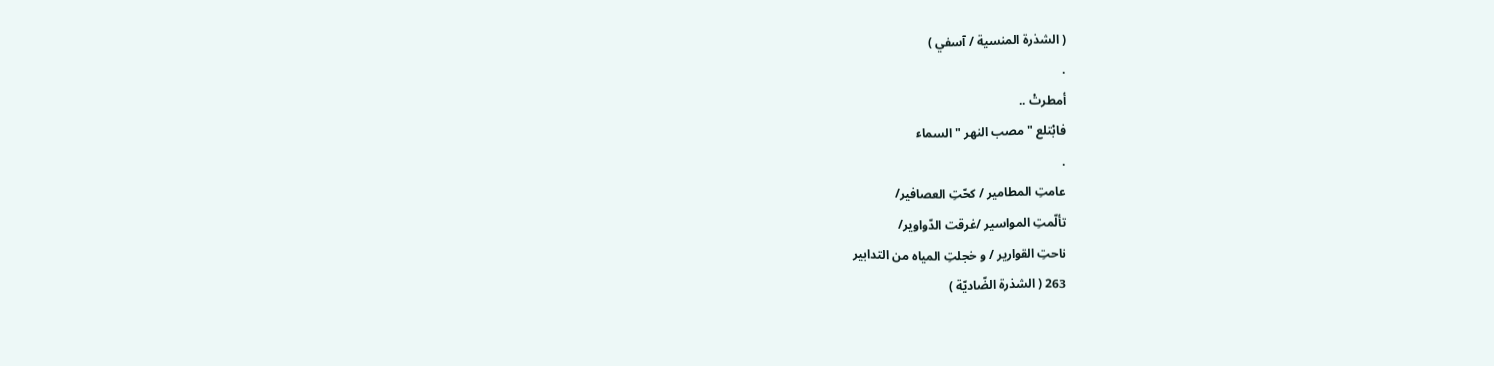( الشذرة المنسية / آسفي )
.
أمطرتْ ..
فابْتلع " مصب النهر " السماء
.
عامتِ المطامير / كحّتِ العصافير/
تألّمتِ المواسير /غرقت الدّواوير/
ناحتِ القوارير / و خجلتِ المياه من التدابير
263 ( الشذرة الضّاديّة )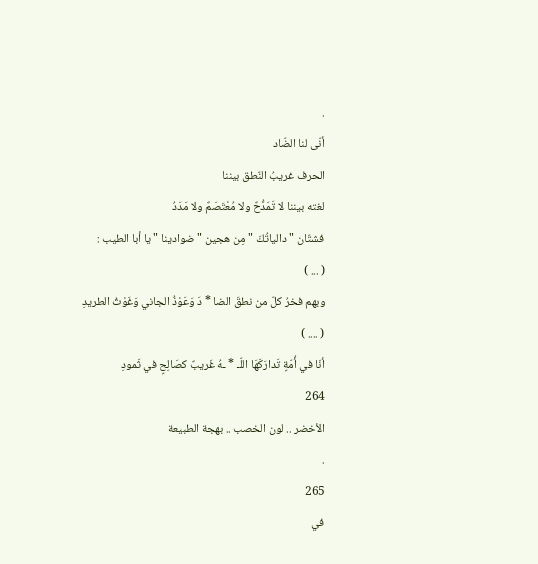.
أنّى لنا الضّاد
الحرف غريبُ النّطق بيننا
لغته بيننا لا تَمَدُّحٌ ولا مُعْتَصَمٌ ولا مَدَدُ
فشتّان " دالياتُكَ " مِن هجين " ضوادينا " يا أبا الطيب :
( ... )
وبهم فخرُ كلّ من نطقَ الضا * دَ وَعَوْذُ الجاني وَغَوْثُ الطريدِ
( .... )
أنَا في أُمّةٍ تَدارَكَهَا اللّـ * ـهُ غَريبٌ كصَالِحٍ في ثَمودِ
264
الأخضر .. لون الخصب .. بهجة الطبيعة
.
265
في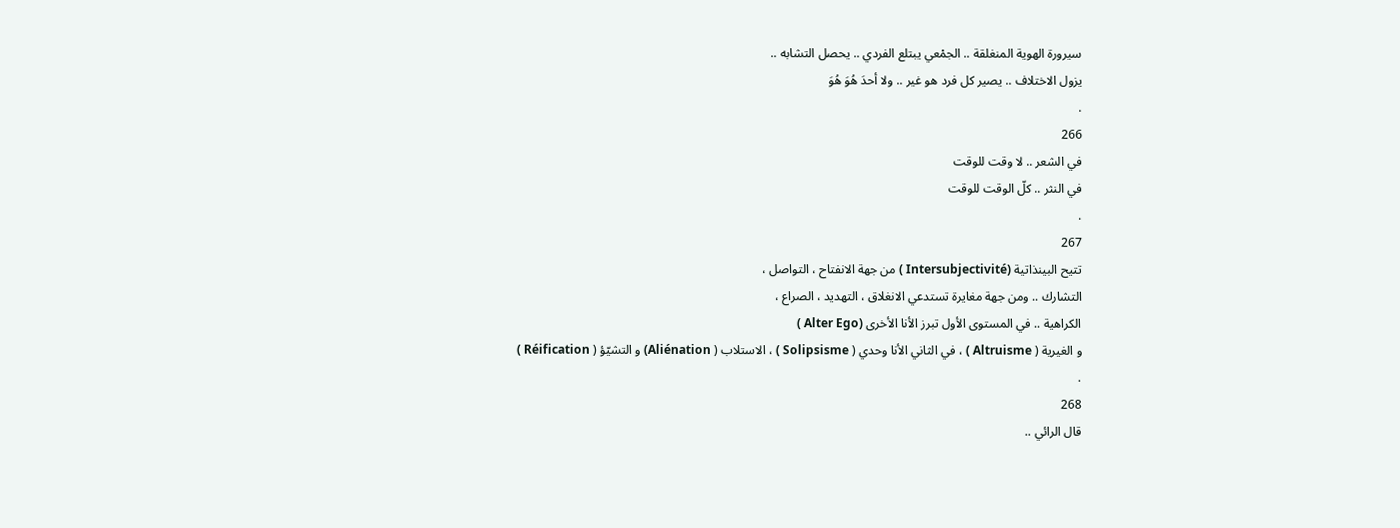سيرورة الهوية المنغلقة .. الجمْعي يبتلع الفردي .. يحصل التشابه ..
يزول الاختلاف .. يصير كل فرد هو غير .. ولا أحدَ هُوَ هُوَ
.
266
في الشعر .. لا وقت للوقت
في النثر .. كلّ الوقت للوقت
.
267
تتيح البينذاتية (Intersubjectivité ) من جهة الانفتاح ، التواصل ،
التشارك .. ومن جهة مغايرة تستدعي الانغلاق ، التهديد ، الصراع ،
الكراهية .. في المستوى الأول تبرز الأنا الأخرى (Alter Ego )
و الغيرية ( Altruisme ) ، في الثاني الأنا وحدي ( Solipsisme ) ، الاستلاب ( Aliénation) و التشيّؤ ( Réification )
.
268
قال الرائي ..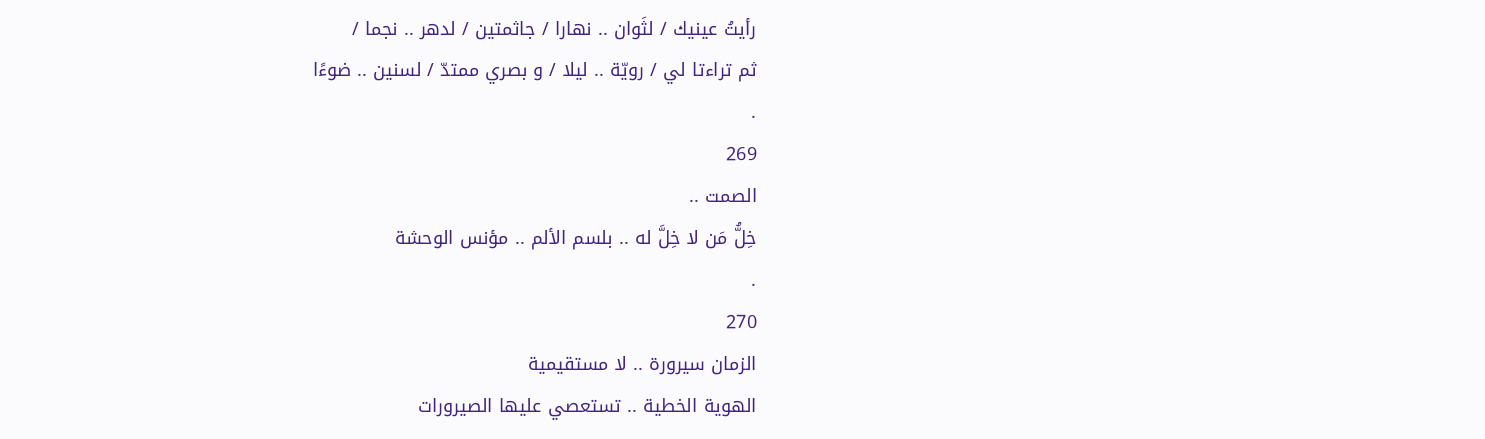رأيتُ عينيك / لثَوان .. نهارا / جاثمتين / لدهر .. نجما /
ثم تراءتا لي / رويّة .. ليلا / و بصري ممتدّ / لسنين .. ضوءًا
.
269
الصمت ..
خِلُّ مَن لا خِلَّ له .. بلسم الألم .. مؤنس الوحشة
.
270
الزمان سيرورة .. لا مستقيمية
الهوية الخطية .. تستعصي عليها الصيرورات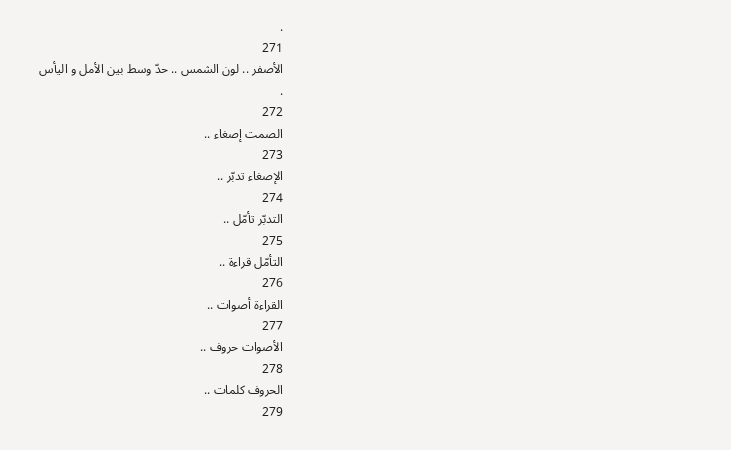.
271
الأصفر .. لون الشمس .. حدّ وسط بين الأمل و اليأس
.
272
الصمت إصغاء ..
273
الإصغاء تدبّر ..
274
التدبّر تأمّل ..
275
التأمّل قراءة ..
276
القراءة أصوات ..
277
الأصوات حروف ..
278
الحروف كلمات ..
279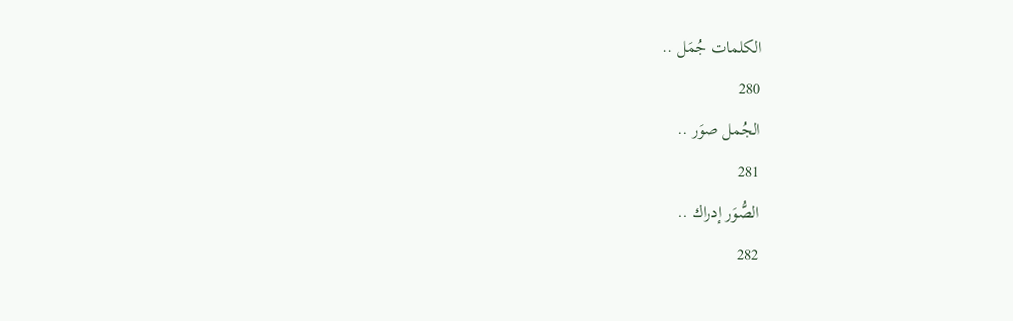الكلمات جُمَل ..
280
الجُمل صوَر ..
281
الصُّوَر إدراك ..
282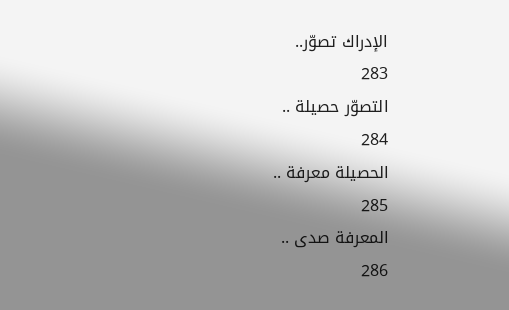الإدراك تصوّر..
283
التصوّر حصيلة ..
284
الحصيلة معرفة ..
285
المعرفة صدى ..
286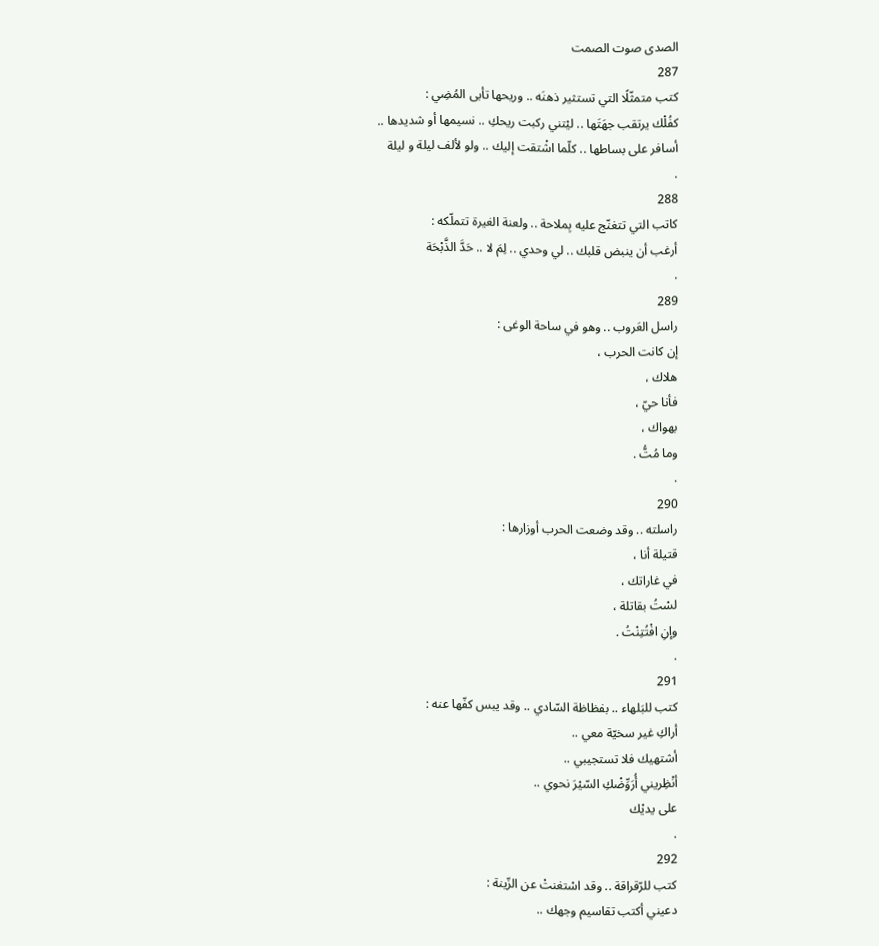الصدى صوت الصمت
287
كتب متمثّلًا التي تستثير ذهنَه .. وريحها تأبى المُضِي :
كفُلْك يرتقب جهَتَها .. ليْتني ركبت ريحكِ .. نسيمها أو شديدها ..
أسافر على بساطها .. كلّما اشْتقت إليك .. ولو لألف ليلة و ليلة
.
288
كاتب التي تتغنّج عليه بِملاحة .. ولعنة الغيرة تتملّكه :
أرغب أن ينبض قلبك .. لي وحدي .. لِمَ لا .. حَدَّ الذَّبْحَة
.
289
راسل العَروب .. وهو في ساحة الوغى :
إن كانت الحرب ،
هلاك ،
فأنا حيّ ،
بهواك ،
وما مُتُّ .
.
290
راسلته .. وقد وضعت الحرب أوزارها :
قتيلة أنا ،
في غاراتك ،
لسْتُ بقاتلة ،
وإنِ افْتُتِنْتُ .
.
291
كتب للبَلهاء .. بفظاظة السّادي .. وقد يبس كفّها عنه :
أراكِ غير سخيّة معي ..
أشتهيك فلا تستجيبي ..
أنْظِريني أُرَوِّضْكِ السّيْرَ نحوي ..
على يديْك
.
292
كتب للرّقراقة .. وقد اسْتغنتْ عن الزّينة :
دعيني أكتب تقاسيم وجهك ..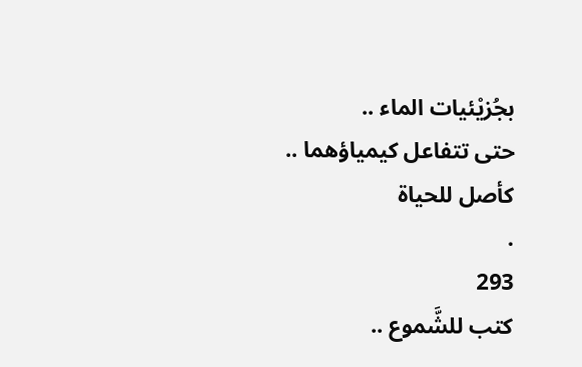بجُزيْئيات الماء ..
حتى تتفاعل كيمياؤهما ..
كأصل للحياة
.
293
كتب للشَّموع ..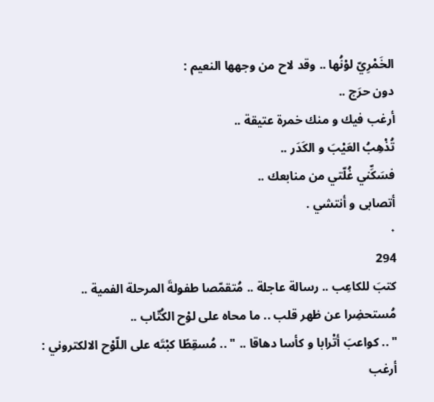الخَمْرِيّ لوْنُها .. وقد لاح من وجهها النعيم :
دون حرَج ..
أرغب فيك و منك خمرة عتيقة ..
تُذْهِبُ العَيْبَ و الكَدَر ..
فسَكِّني غُلّتي من منابعك ..
أتصابى و أنتشي .
٠
294
كتبَ للكاعِب .. رسالة عاجلة .. مُتقمّصا طفولةَ المرحلة الفمية ..
مُستحضِرا عن ظهر قلب .. ما محاه على لوْح الكُتّاب ..
" .. كواعبَ أتْرابا و كأسا دهاقا .. " .. مُسقِطًا كبْتَه على اللّوْح الالكتروني :
أرغب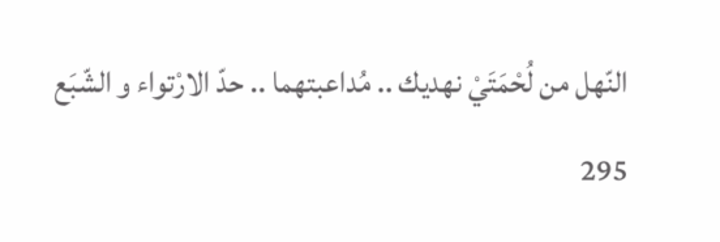النّهل من لُحْمَتَيْ نهديك .. مُداعبتهما .. حدّ الارْتواء و الشّبَع
295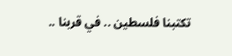تكتبنا فلسطين .. في قربنا ..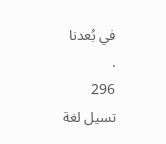في بُعدنا
.
296
تسيل لغة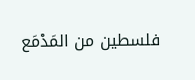فلسطين من المَدْمَع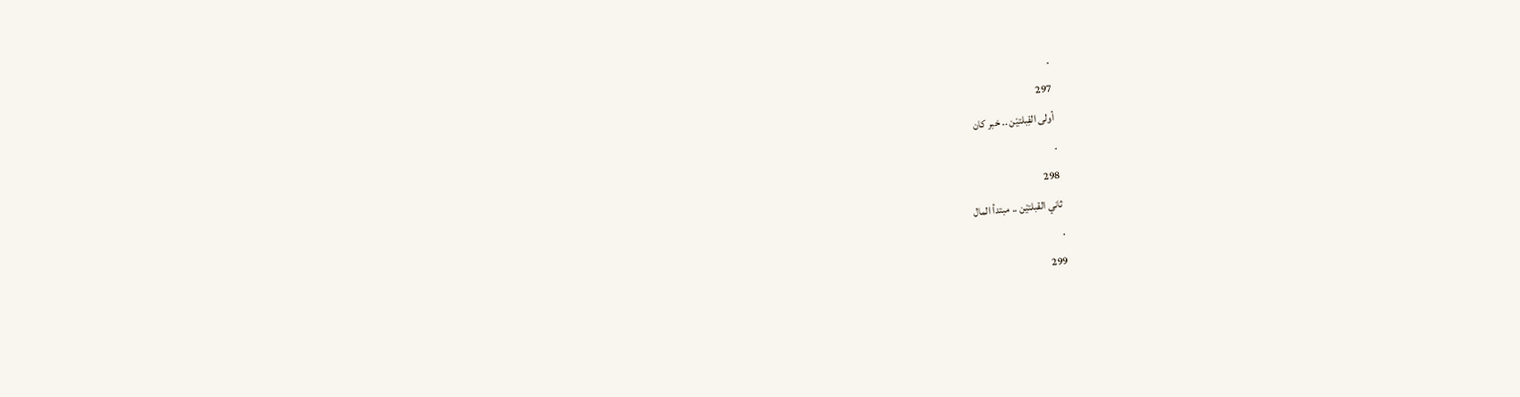.
297
أولى القِبلتيْن .. خبر كان
.
298
ثاني القبلتيْن .. مبتدأ المال
.
299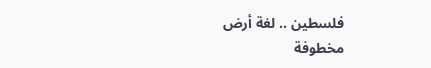فلسطين .. لغة أرض مخطوفة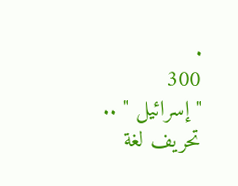.
300
" إسرائيل " .. تحريف لغة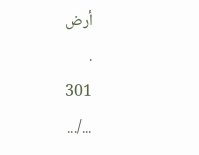أرض
.
301
.../...